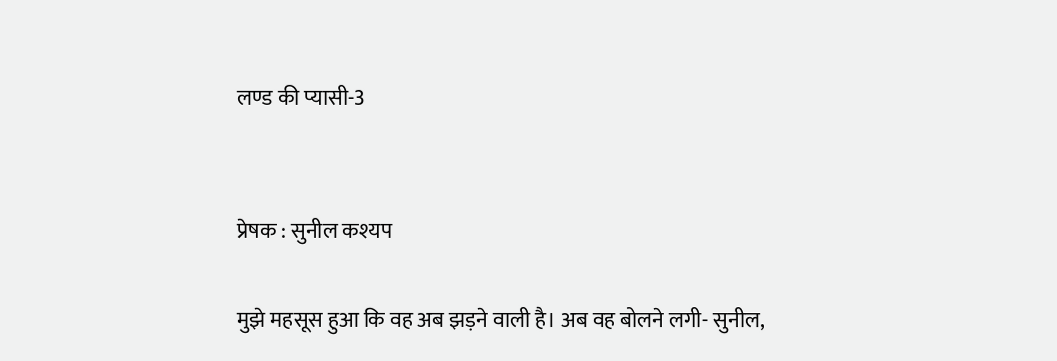लण्ड की प्यासी-3


प्रेषक : सुनील कश्यप

मुझे महसूस हुआ कि वह अब झड़ने वाली है। अब वह बोलने लगी- सुनील,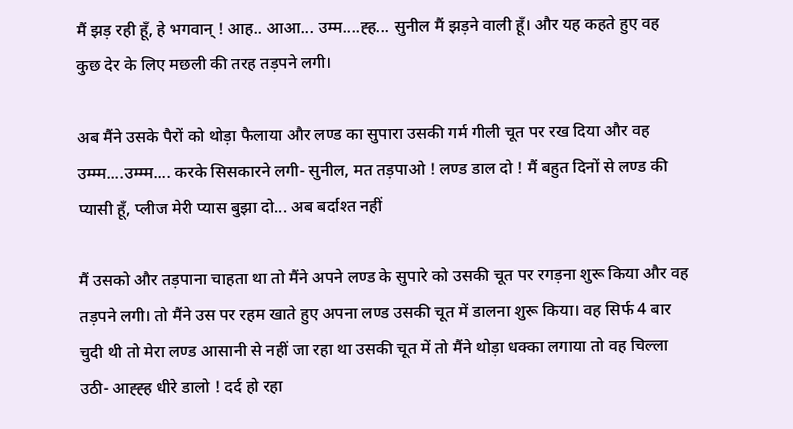मैं झड़ रही हूँ, हे भगवान् ! आह.. आआ... उम्म....ह्ह... सुनील मैं झड़ने वाली हूँ। और यह कहते हुए वह कुछ देर के लिए मछली की तरह तड़पने लगी।

अब मैंने उसके पैरों को थोड़ा फैलाया और लण्ड का सुपारा उसकी गर्म गीली चूत पर रख दिया और वह उम्म्म....उम्म्म.... करके सिसकारने लगी- सुनील, मत तड़पाओ ! लण्ड डाल दो ! मैं बहुत दिनों से लण्ड की प्यासी हूँ, प्लीज मेरी प्यास बुझा दो... अब बर्दाश्त नहीं

मैं उसको और तड़पाना चाहता था तो मैंने अपने लण्ड के सुपारे को उसकी चूत पर रगड़ना शुरू किया और वह तड़पने लगी। तो मैंने उस पर रहम खाते हुए अपना लण्ड उसकी चूत में डालना शुरू किया। वह सिर्फ 4 बार चुदी थी तो मेरा लण्ड आसानी से नहीं जा रहा था उसकी चूत में तो मैंने थोड़ा धक्का लगाया तो वह चिल्ला उठी- आह्ह्ह धीरे डालो ! दर्द हो रहा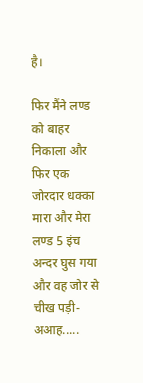है।

फिर मैंने लण्ड को बाहर निकाला और फिर एक जोरदार धक्का मारा और मेरा लण्ड 5 इंच अन्दर घुस गया और वह जोर से चीख पड़ी- अआह.....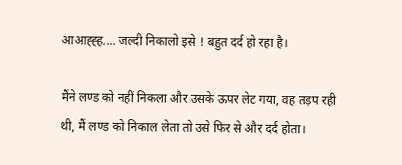आआह्ह्ह.... जल्दी निकालो इसे ! बहुत दर्द हो रहा है।

मैंने लण्ड को नहीं निकला और उसके ऊपर लेट गया, वह तड़प रही थी, मैं लण्ड को निकाल लेता तो उसे फिर से और दर्द होता।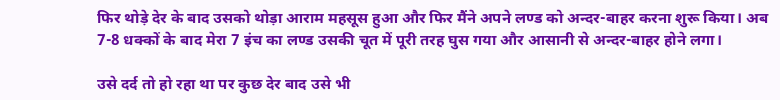फिर थोड़े देर के बाद उसको थोड़ा आराम महसूस हुआ और फिर मैंने अपने लण्ड को अन्दर-बाहर करना शुरू किया। अब 7-8 धक्कों के बाद मेरा 7 इंच का लण्ड उसकी चूत में पूरी तरह घुस गया और आसानी से अन्दर-बाहर होने लगा।

उसे दर्द तो हो रहा था पर कुछ देर बाद उसे भी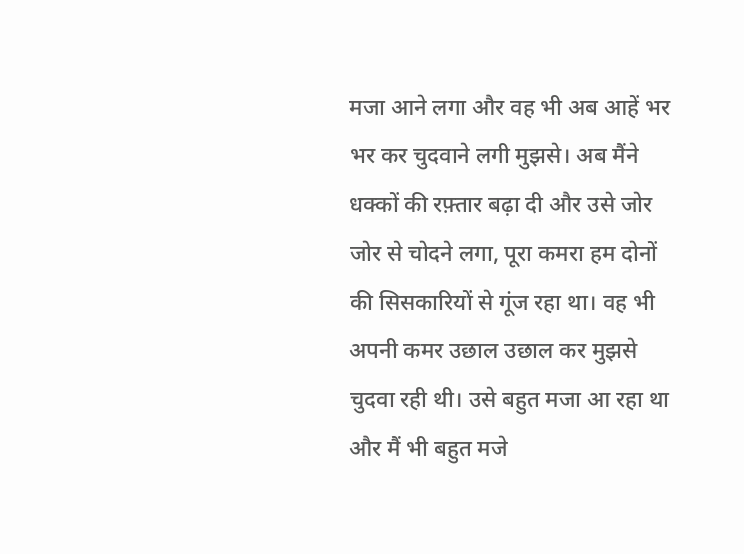मजा आने लगा और वह भी अब आहें भर भर कर चुदवाने लगी मुझसे। अब मैंने धक्कों की रफ़्तार बढ़ा दी और उसे जोर जोर से चोदने लगा, पूरा कमरा हम दोनों की सिसकारियों से गूंज रहा था। वह भी अपनी कमर उछाल उछाल कर मुझसे चुदवा रही थी। उसे बहुत मजा आ रहा था और मैं भी बहुत मजे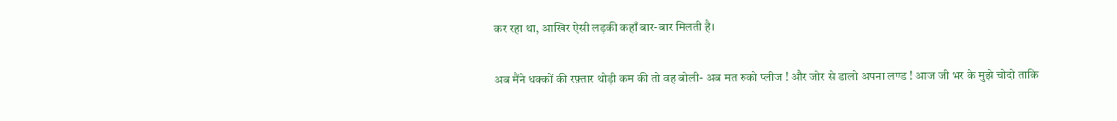कर रहा था, आखिर ऐसी लड़की कहाँ बार-बार मिलती है।

अब मैंने धक्कों की रफ़्तार थोड़ी कम की तो वह बोली- अब मत रुको प्लीज ! और जोर से डालो अपना लण्ड ! आज जी भर के मुझे चोदो ताकि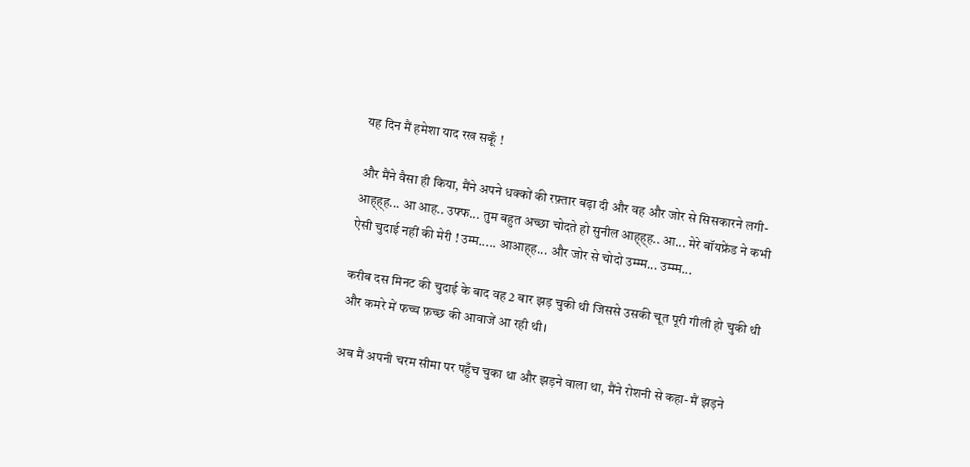यह दिन मैं हमेशा याद रख सकूँ !

और मैंने वैसा ही किया, मैंने अपने धक्कों की रफ़्तार बढ़ा दी और वह और जोर से सिसकारने लगी- आह्ह्ह... आ आह.. उफ्फ... तुम बहुत अच्छा चोदते हो सुनील आह्ह्ह.. आ... मेरे बॉयफ्रेंड ने कभी ऐसी चुदाई नहीं की मेरी ! उम्म..... आआह्ह... और जोर से चोदो उम्म्म... उम्म्म...

करीब दस मिनट की चुदाई के बाद वह 2 बार झड़ चुकी थी जिससे उसकी चूत पूरी गीली हो चुकी थी और कमरे में फच्च फ़च्छ की आवाजें आ रही थी।

अब मैं अपनी चरम सीमा पर पहुँच चुका था और झड़ने वाला था, मैंने रोशनी से कहा- मैं झड़ने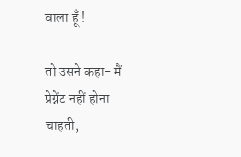वाला हूँ !

तो उसने कहा- मैं प्रेग्नेंट नहीं होना चाहती,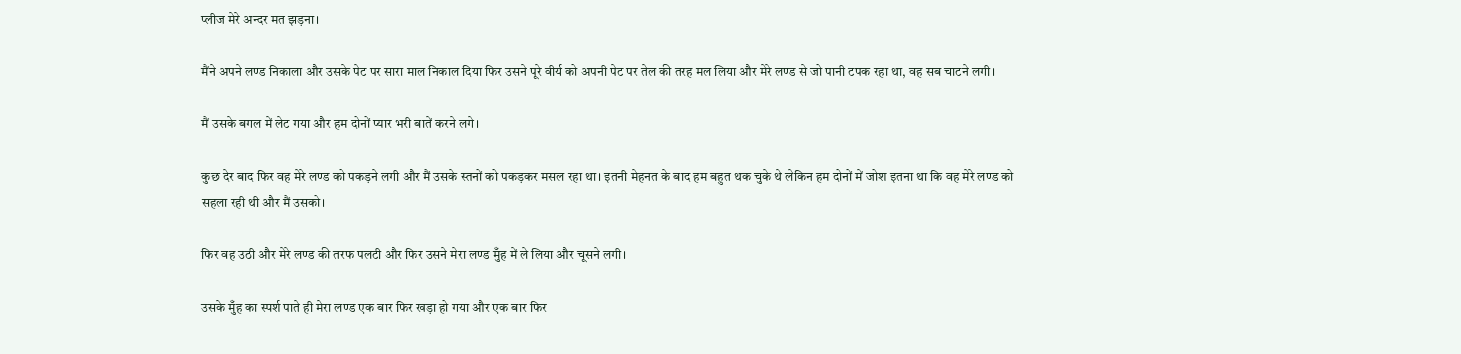प्लीज मेरे अन्दर मत झड़ना।

मैंने अपने लण्ड निकाला और उसके पेट पर सारा माल निकाल दिया फिर उसने पूरे वीर्य को अपनी पेट पर तेल की तरह मल लिया और मेरे लण्ड से जो पानी टपक रहा था, वह सब चाटने लगी।

मैं उसके बगल में लेट गया और हम दोनों प्यार भरी बातें करने लगे।

कुछ देर बाद फिर वह मेरे लण्ड को पकड़ने लगी और मैं उसके स्तनों को पकड़कर मसल रहा था। इतनी मेहनत के बाद हम बहुत थक चुके थे लेकिन हम दोनों में जोश इतना था कि वह मेरे लण्ड को सहला रही थी और मैं उसको।

फिर वह उठी और मेरे लण्ड की तरफ पलटी और फिर उसने मेरा लण्ड मुँह में ले लिया और चूसने लगी।

उसके मुँह का स्पर्श पाते ही मेरा लण्ड एक बार फिर खड़ा हो गया और एक बार फिर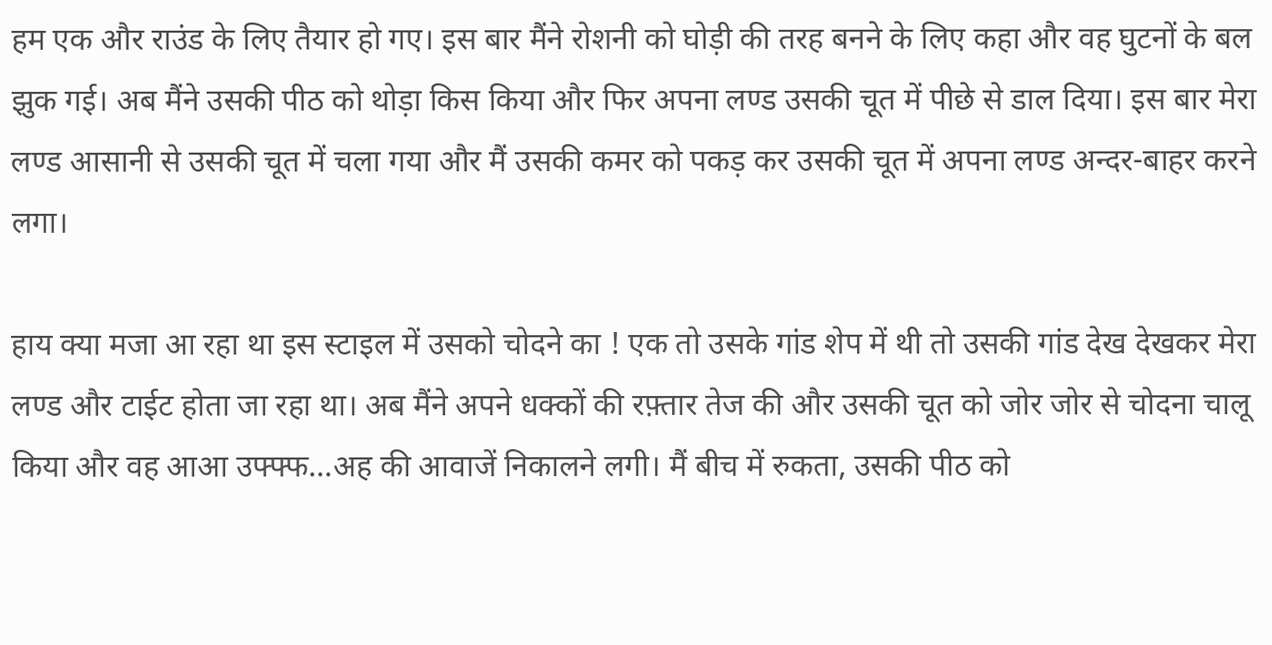हम एक और राउंड के लिए तैयार हो गए। इस बार मैंने रोशनी को घोड़ी की तरह बनने के लिए कहा और वह घुटनों के बल झुक गई। अब मैंने उसकी पीठ को थोड़ा किस किया और फिर अपना लण्ड उसकी चूत में पीछे से डाल दिया। इस बार मेरा लण्ड आसानी से उसकी चूत में चला गया और मैं उसकी कमर को पकड़ कर उसकी चूत में अपना लण्ड अन्दर-बाहर करने लगा।

हाय क्या मजा आ रहा था इस स्टाइल में उसको चोदने का ! एक तो उसके गांड शेप में थी तो उसकी गांड देख देखकर मेरा लण्ड और टाईट होता जा रहा था। अब मैंने अपने धक्कों की रफ़्तार तेज की और उसकी चूत को जोर जोर से चोदना चालू किया और वह आआ उफ्फ्फ...अह की आवाजें निकालने लगी। मैं बीच में रुकता, उसकी पीठ को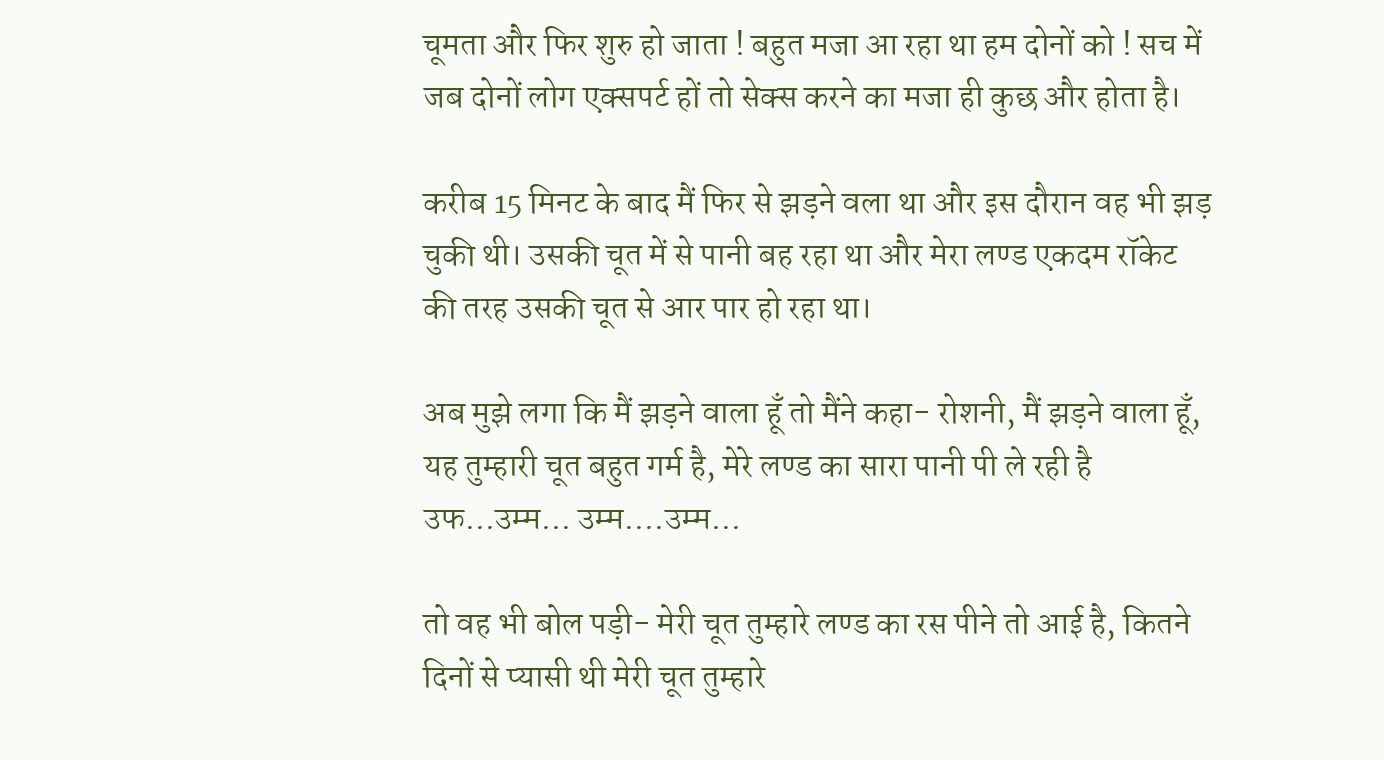चूमता और फिर शुरु हो जाता ! बहुत मजा आ रहा था हम दोनों को ! सच में जब दोनों लोग एक्सपर्ट हों तो सेक्स करने का मजा ही कुछ और होता है।

करीब 15 मिनट के बाद मैं फिर से झड़ने वला था और इस दौरान वह भी झड़ चुकी थी। उसकी चूत में से पानी बह रहा था और मेरा लण्ड एकदम रॉकेट की तरह उसकी चूत से आर पार हो रहा था।

अब मुझे लगा कि मैं झड़ने वाला हूँ तो मैंने कहा- रोशनी, मैं झड़ने वाला हूँ, यह तुम्हारी चूत बहुत गर्म है, मेरे लण्ड का सारा पानी पी ले रही है उफ...उम्म... उम्म....उम्म...

तो वह भी बोल पड़ी- मेरी चूत तुम्हारे लण्ड का रस पीने तो आई है, कितने दिनों से प्यासी थी मेरी चूत तुम्हारे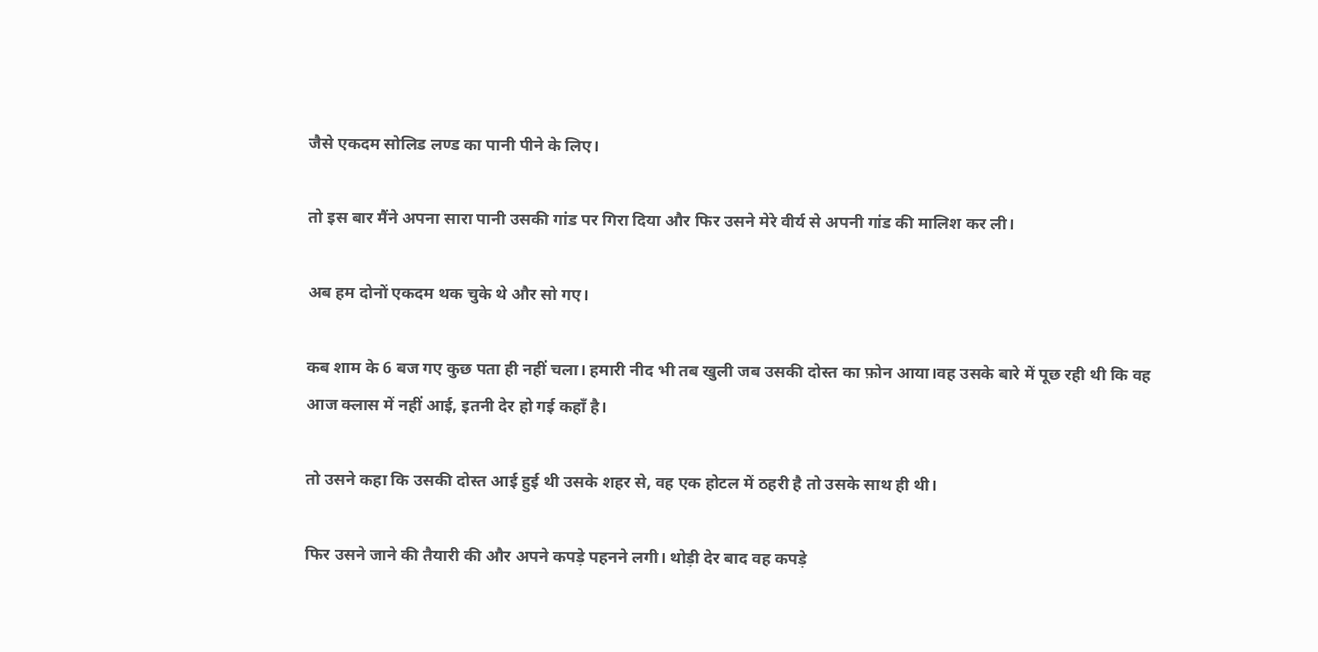जैसे एकदम सोलिड लण्ड का पानी पीने के लिए।

तो इस बार मैंने अपना सारा पानी उसकी गांड पर गिरा दिया और फिर उसने मेरे वीर्य से अपनी गांड की मालिश कर ली।

अब हम दोनों एकदम थक चुके थे और सो गए।

कब शाम के 6 बज गए कुछ पता ही नहीं चला। हमारी नीद भी तब खुली जब उसकी दोस्त का फ़ोन आया।वह उसके बारे में पूछ रही थी कि वह आज क्लास में नहीं आई, इतनी देर हो गई कहाँ है।

तो उसने कहा कि उसकी दोस्त आई हुई थी उसके शहर से, वह एक होटल में ठहरी है तो उसके साथ ही थी।

फिर उसने जाने की तैयारी की और अपने कपड़े पहनने लगी। थोड़ी देर बाद वह कपड़े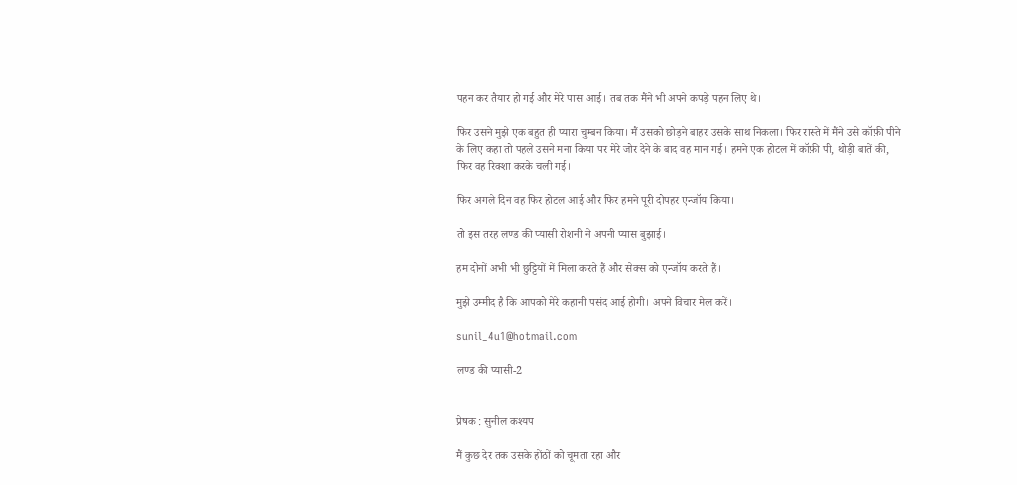पहन कर तैयार हो गई और मेरे पास आई। तब तक मैंने भी अपने कपड़े पहन लिए थे।

फिर उसने मुझे एक बहुत ही प्यारा चुम्बन किया। मैं उसको छोड़ने बाहर उसके साथ निकला। फिर रास्ते में मैंने उसे कॉफ़ी पीने के लिए कहा तो पहले उसने मना किया पर मेरे जोर देने के बाद वह मान गई। हमने एक होटल में कॉफ़ी पी, थोड़ी बातें की, फिर वह रिक्शा करके चली गई।

फिर अगले दिन वह फिर होटल आई और फिर हमने पूरी दोपहर एन्जॉय किया।

तो इस तरह लण्ड की प्यासी रोशनी ने अपनी प्यास बुझाई।

हम दोनों अभी भी छुट्टियों में मिला करते हैं और सेक्स को एन्जॉय करते हैं।

मुझे उम्मीद है कि आपको मेरे कहानी पसंद आई होगी। अपने विचार मेल करें।

sunil_4u1@hotmail.com

लण्ड की प्यासी-2


प्रेषक : सुनील कश्यप

मैं कुछ देर तक उसके होंठों को चूमता रहा और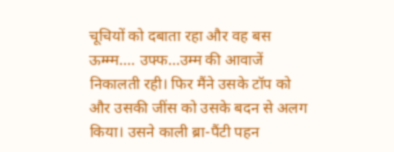चूचियों को दबाता रहा और वह बस ऊम्म्म.... उफ्फ...उम्म की आवाजें निकालती रही। फिर मैंने उसके टॉप को और उसकी जींस को उसके बदन से अलग किया। उसने काली ब्रा-पैंटी पहन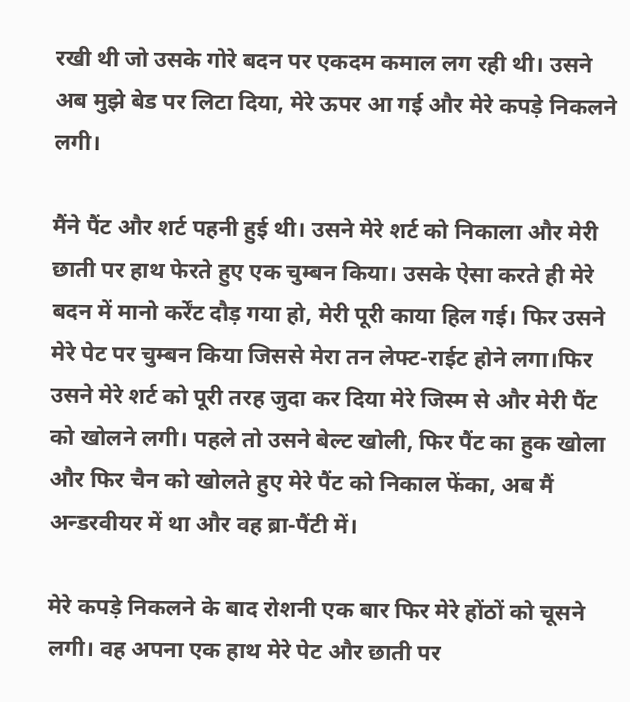रखी थी जो उसके गोरे बदन पर एकदम कमाल लग रही थी। उसने अब मुझे बेड पर लिटा दिया, मेरे ऊपर आ गई और मेरे कपड़े निकलने लगी।

मैंने पैंट और शर्ट पहनी हुई थी। उसने मेरे शर्ट को निकाला और मेरी छाती पर हाथ फेरते हुए एक चुम्बन किया। उसके ऐसा करते ही मेरे बदन में मानो कर्रेंट दौड़ गया हो, मेरी पूरी काया हिल गई। फिर उसने मेरे पेट पर चुम्बन किया जिससे मेरा तन लेफ्ट-राईट होने लगा।फिर उसने मेरे शर्ट को पूरी तरह जुदा कर दिया मेरे जिस्म से और मेरी पैंट को खोलने लगी। पहले तो उसने बेल्ट खोली, फिर पैंट का हुक खोला और फिर चैन को खोलते हुए मेरे पैंट को निकाल फेंका, अब मैं अन्डरवीयर में था और वह ब्रा-पैंटी में।

मेरे कपड़े निकलने के बाद रोशनी एक बार फिर मेरे होंठों को चूसने लगी। वह अपना एक हाथ मेरे पेट और छाती पर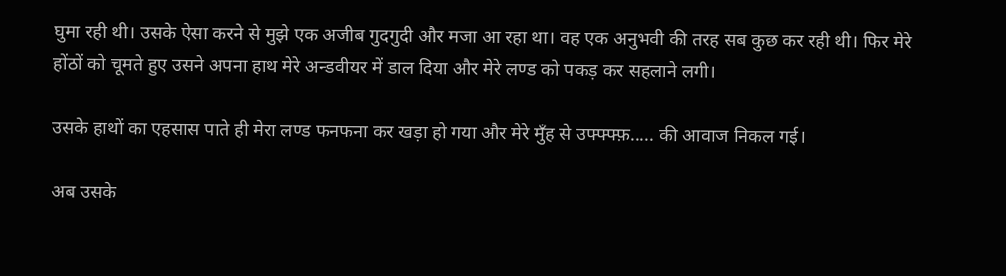घुमा रही थी। उसके ऐसा करने से मुझे एक अजीब गुदगुदी और मजा आ रहा था। वह एक अनुभवी की तरह सब कुछ कर रही थी। फिर मेरे होंठों को चूमते हुए उसने अपना हाथ मेरे अन्डवीयर में डाल दिया और मेरे लण्ड को पकड़ कर सहलाने लगी।

उसके हाथों का एहसास पाते ही मेरा लण्ड फनफना कर खड़ा हो गया और मेरे मुँह से उफ्फ्फ्फ़..... की आवाज निकल गई।

अब उसके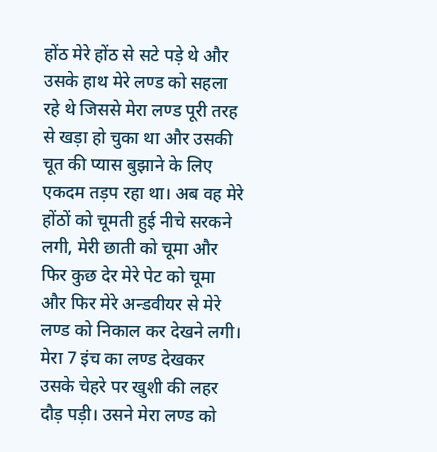होंठ मेरे होंठ से सटे पड़े थे और उसके हाथ मेरे लण्ड को सहला रहे थे जिससे मेरा लण्ड पूरी तरह से खड़ा हो चुका था और उसकी चूत की प्यास बुझाने के लिए एकदम तड़प रहा था। अब वह मेरे होंठों को चूमती हुई नीचे सरकने लगी, मेरी छाती को चूमा और फिर कुछ देर मेरे पेट को चूमा और फिर मेरे अन्डवीयर से मेरे लण्ड को निकाल कर देखने लगी। मेरा 7 इंच का लण्ड देखकर उसके चेहरे पर खुशी की लहर दौड़ पड़ी। उसने मेरा लण्ड को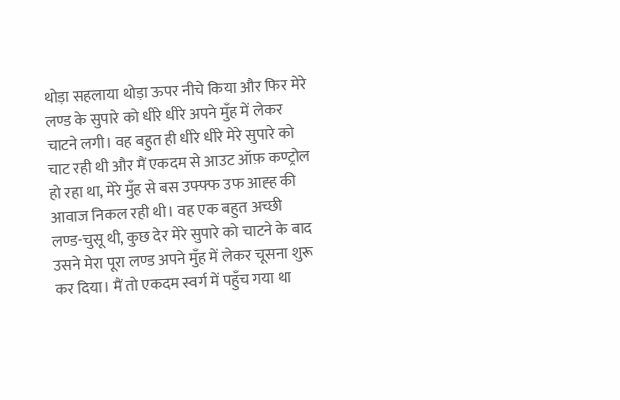थोड़ा सहलाया थोड़ा ऊपर नीचे किया और फिर मेरे लण्ड के सुपारे को धीरे धीरे अपने मुँह में लेकर चाटने लगी। वह बहुत ही धीरे धीरे मेरे सुपारे को चाट रही थी और मैं एकदम से आउट ऑफ़ कण्ट्रोल हो रहा था, मेरे मुँह से बस उफ्फ्फ उफ आह्ह की आवाज निकल रही थी। वह एक बहुत अच्छी लण्ड-चुसू थी, कुछ देर मेरे सुपारे को चाटने के बाद उसने मेरा पूरा लण्ड अपने मुँह में लेकर चूसना शुरू कर दिया। मैं तो एकदम स्वर्ग में पहुँच गया था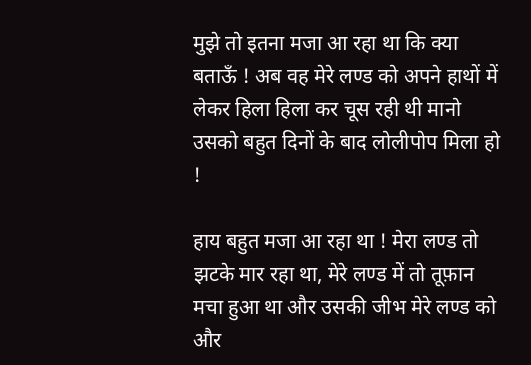मुझे तो इतना मजा आ रहा था कि क्या बताऊँ ! अब वह मेरे लण्ड को अपने हाथों में लेकर हिला हिला कर चूस रही थी मानो उसको बहुत दिनों के बाद लोलीपोप मिला हो !

हाय बहुत मजा आ रहा था ! मेरा लण्ड तो झटके मार रहा था, मेरे लण्ड में तो तूफ़ान मचा हुआ था और उसकी जीभ मेरे लण्ड को और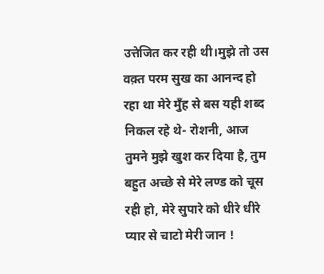उत्तेजित कर रही थी।मुझे तो उस वक़्त परम सुख का आनन्द हो रहा था मेरे मुँह से बस यही शब्द निकल रहे थे- रोशनी, आज तुमने मुझे खुश कर दिया है, तुम बहुत अच्छे से मेरे लण्ड को चूस रही हो, मेरे सुपारे को धीरे धीरे प्यार से चाटो मेरी जान !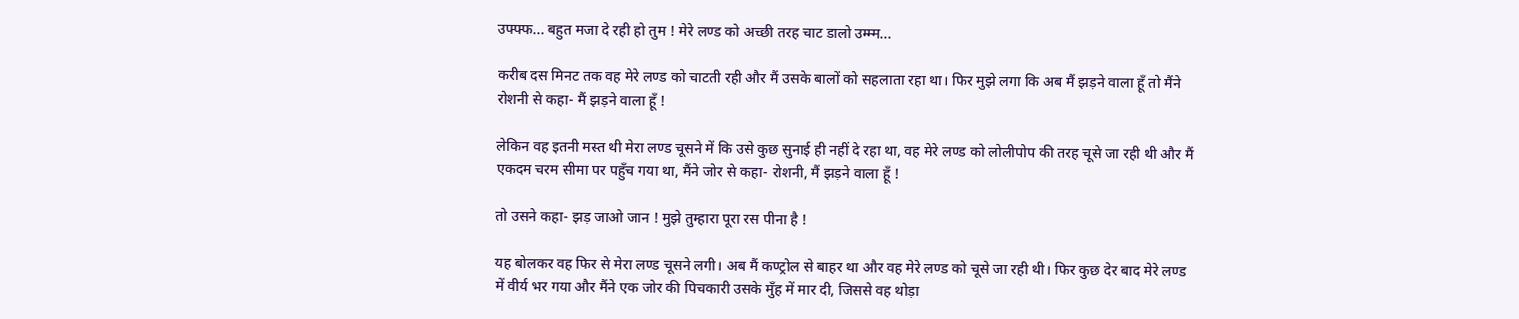उफ्फ्फ... बहुत मजा दे रही हो तुम ! मेरे लण्ड को अच्छी तरह चाट डालो उम्म्म...

करीब दस मिनट तक वह मेरे लण्ड को चाटती रही और मैं उसके बालों को सहलाता रहा था। फिर मुझे लगा कि अब मैं झड़ने वाला हूँ तो मैंने रोशनी से कहा- मैं झड़ने वाला हूँ !

लेकिन वह इतनी मस्त थी मेरा लण्ड चूसने में कि उसे कुछ सुनाई ही नहीं दे रहा था, वह मेरे लण्ड को लोलीपोप की तरह चूसे जा रही थी और मैं एकदम चरम सीमा पर पहुँच गया था, मैंने जोर से कहा- रोशनी, मैं झड़ने वाला हूँ !

तो उसने कहा- झड़ जाओ जान ! मुझे तुम्हारा पूरा रस पीना है !

यह बोलकर वह फिर से मेरा लण्ड चूसने लगी। अब मैं कण्ट्रोल से बाहर था और वह मेरे लण्ड को चूसे जा रही थी। फिर कुछ देर बाद मेरे लण्ड में वीर्य भर गया और मैंने एक जोर की पिचकारी उसके मुँह में मार दी, जिससे वह थोड़ा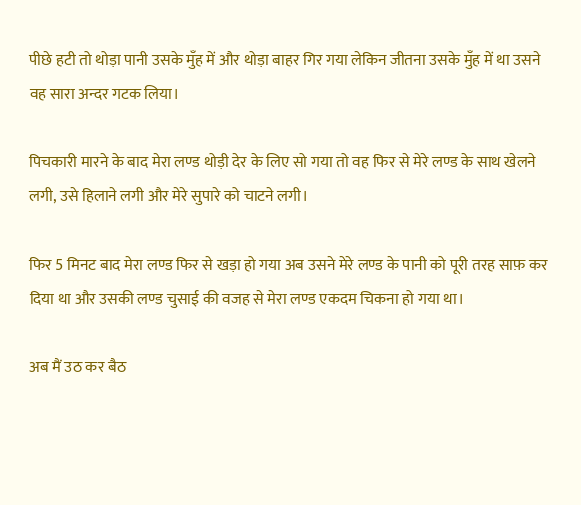पीछे हटी तो थोड़ा पानी उसके मुँह में और थोड़ा बाहर गिर गया लेकिन जीतना उसके मुँह में था उसने वह सारा अन्दर गटक लिया।

पिचकारी मारने के बाद मेरा लण्ड थोड़ी देर के लिए सो गया तो वह फिर से मेरे लण्ड के साथ खेलने लगी, उसे हिलाने लगी और मेरे सुपारे को चाटने लगी।

फिर 5 मिनट बाद मेरा लण्ड फिर से खड़ा हो गया अब उसने मेरे लण्ड के पानी को पूरी तरह साफ़ कर दिया था और उसकी लण्ड चुसाई की वजह से मेरा लण्ड एकदम चिकना हो गया था।

अब मैं उठ कर बैठ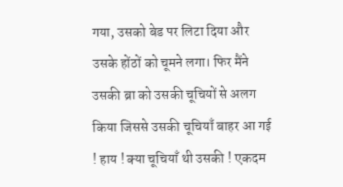गया, उसको बेड पर लिटा दिया और उसके होंठों को चूमने लगा। फिर मैंने उसकी ब्रा को उसकी चूचियों से अलग किया जिससे उसकी चूचियाँ बाहर आ गई ! हाय ! क्या चूचियाँ थी उसकी ! एकदम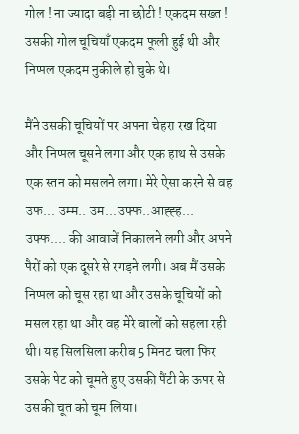गोल ! ना ज्यादा बड़ी ना छोटी ! एकदम सख्त ! उसकी गोल चूचियाँ एकदम फूली हुई थी और निप्पल एकदम नुकीले हो चुके थे।

मैंने उसकी चूचियों पर अपना चेहरा रख दिया और निप्पल चूसने लगा और एक हाथ से उसके एक स्तन को मसलने लगा। मेरे ऐसा करने से वह उफ... उम्म.. उम...उफ्फ..आह्ह्ह... उफ्फ.... की आवाजें निकालने लगी और अपने पैरों को एक दूसरे से रगड़ने लगी। अब मैं उसके निप्पल को चूस रहा था और उसके चूचियों को मसल रहा था और वह मेरे बालों को सहला रही थी। यह सिलसिला करीब 5 मिनट चला फिर उसके पेट को चूमते हुए उसकी पैंटी के ऊपर से उसकी चूत को चूम लिया।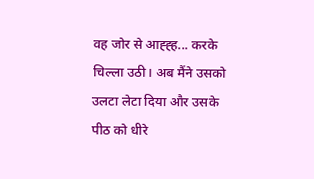वह जोर से आह्ह्ह... करके चिल्ला उठी। अब मैंने उसको उलटा लेटा दिया और उसके पीठ को धीरे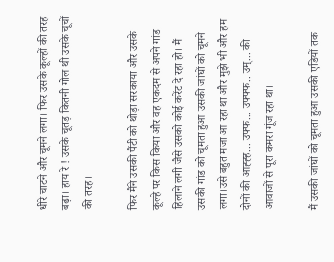धीरे चाटने और चूमने लगा। फिर उसके कूल्हों की तरह बढ़ा। हाय रे ! उसके चूतड़ कितनी गोल थी उसके चूचों की तरह।

फिर मैंने उसकी पैंटी को थोड़ा सरकाया और उसके कूल्हे पर किस किया और वह एकदम से अपने गांड हिलाने लगी जैसे उसको कोई करेंट दे रहा हो। मैं उसकी गांड को चूमता हुआ उसकी जांघों को चूमने लगा।उसे बहुत मजा आ रहा था और मुझे भी और हम दोनों की आह्ह्ह... उफ्फ... उफ्फ्फ.. उम्... की आवाजों से पूरा कमरा गूंज रहा था।

मैं उसकी जांघों को चूमता हुआ उसकी एडियों तक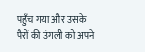पहुँच गया और उसके पैरों की उंगली को अपने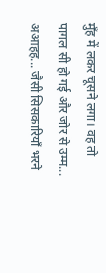मुँह में लकर चूसने लगा। वह तो पागल सी हो गई और जोर से उम्म... अआहह... जैसी सिसकारियाँ भरने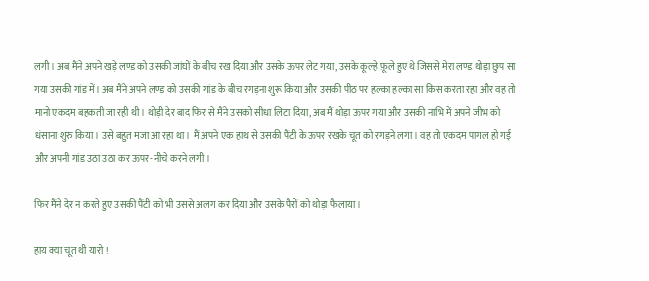लगी। अब मैंने अपने खड़े लण्ड को उसकी जांघों के बीच रख दिया और उसके ऊपर लेट गया, उसके कूल्हे फ़ूले हुए थे जिससे मेरा लण्ड थोड़ा छुप सा गया उसकी गांड में। अब मैंने अपने लण्ड को उसकी गांड के बीच रगड़ना शुरू किया और उसकी पीठ पर हल्का हल्का सा किस करता रहा और वह तो मानो एकदम बहकती जा रही थी। थोड़ी देर बाद फिर से मैंने उसको सीधा लिटा दिया, अब मैं थोड़ा ऊपर गया और उसकी नाभि में अपने जीभ को धंसाना शुरु किया। उसे बहुत मजा आ रहा था। मैं अपने एक हाथ से उसकी पैंटी के ऊपर रखके चूत को रगड़ने लगा। वह तो एकदम पागल हो गई और अपनी गांड उठा उठा कर ऊपर-नीचे करने लगी।

फिर मैंने देर न करते हुए उसकी पैंटी को भी उससे अलग कर दिया और उसके पैरों को थोड़ा फैलाया।

हाय क्या चूत थी यारो !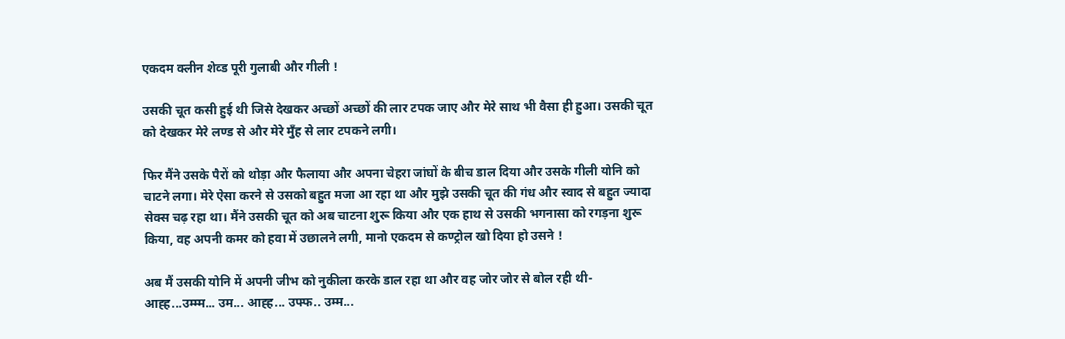एकदम क्लीन शेव्ड पूरी गुलाबी और गीली !

उसकी चूत कसी हुई थी जिसे देखकर अच्छों अच्छों की लार टपक जाए और मेरे साथ भी वैसा ही हुआ। उसकी चूत को देखकर मेरे लण्ड से और मेरे मुँह से लार टपकने लगी।

फिर मैंने उसके पैरों को थोड़ा और फैलाया और अपना चेहरा जांघों के बीच डाल दिया और उसके गीली योनि को चाटने लगा। मेरे ऐसा करने से उसको बहुत मजा आ रहा था और मुझे उसकी चूत की गंध और स्वाद से बहुत ज्यादा सेक्स चढ़ रहा था। मैंने उसकी चूत को अब चाटना शुरू किया और एक हाथ से उसकी भगनासा को रगड़ना शुरू किया, वह अपनी कमर को हवा में उछालने लगी, मानो एकदम से कण्ट्रोल खो दिया हो उसने !

अब मैं उसकी योनि में अपनी जीभ को नुकीला करके डाल रहा था और वह जोर जोर से बोल रही थी- आह्ह...उम्म्म... उम... आह्ह... उफ्फ.. उम्म...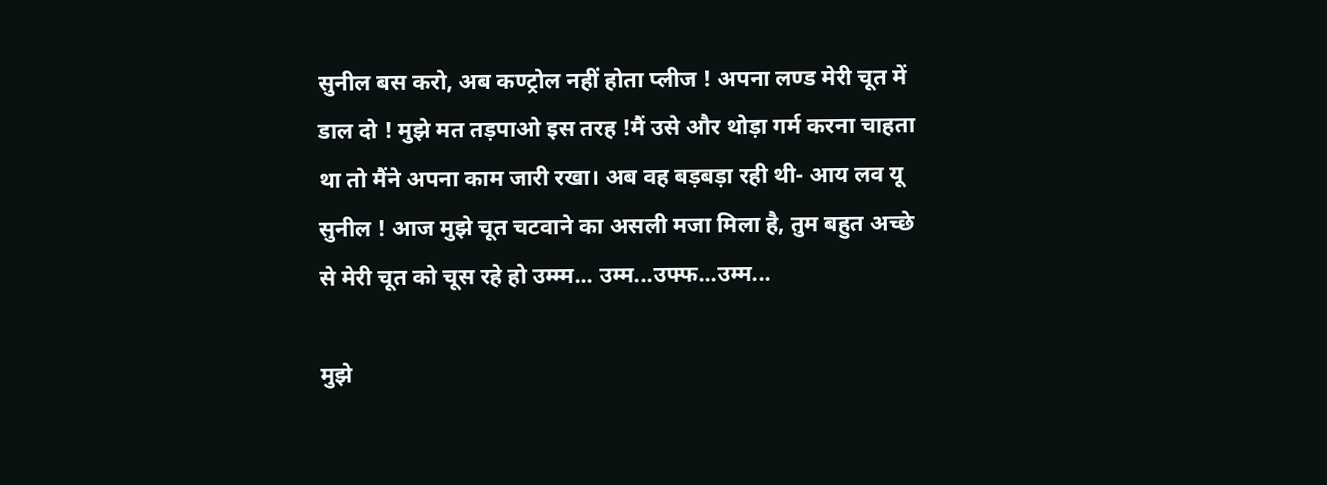सुनील बस करो, अब कण्ट्रोल नहीं होता प्लीज ! अपना लण्ड मेरी चूत में डाल दो ! मुझे मत तड़पाओ इस तरह !मैं उसे और थोड़ा गर्म करना चाहता था तो मैंने अपना काम जारी रखा। अब वह बड़बड़ा रही थी- आय लव यू सुनील ! आज मुझे चूत चटवाने का असली मजा मिला है, तुम बहुत अच्छे से मेरी चूत को चूस रहे हो उम्म्म... उम्म...उफ्फ...उम्म...

मुझे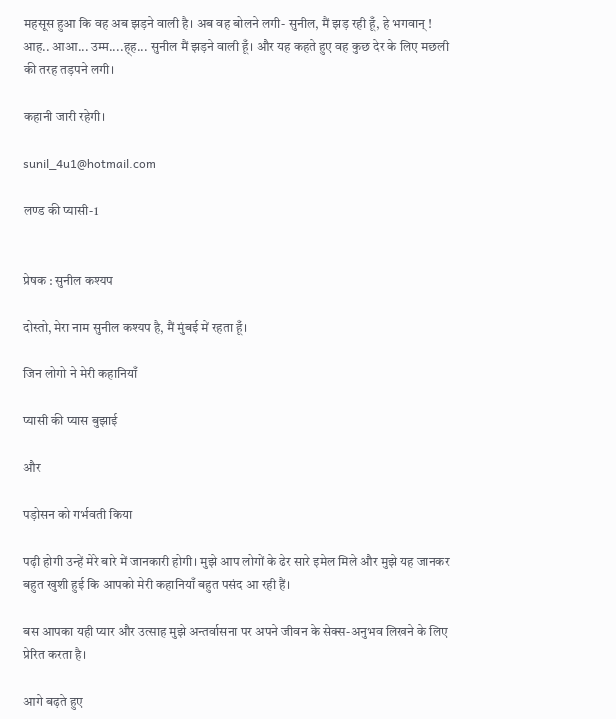महसूस हुआ कि वह अब झड़ने वाली है। अब वह बोलने लगी- सुनील, मैं झड़ रही हूँ, हे भगवान् ! आह.. आआ... उम्म....ह्ह... सुनील मैं झड़ने वाली हूँ। और यह कहते हुए वह कुछ देर के लिए मछली की तरह तड़पने लगी।

कहानी जारी रहेगी।

sunil_4u1@hotmail.com

लण्ड की प्यासी-1


प्रेषक : सुनील कश्यप

दोस्तो, मेरा नाम सुनील कश्यप है, मैं मुंबई में रहता हूँ।

जिन लोगो ने मेरी कहानियाँ

प्यासी की प्यास बुझाई

और

पड़ोसन को गर्भवती किया

पढ़ी होगी उन्हें मेरे बारे में जानकारी होगी। मुझे आप लोगों के ढेर सारे इमेल मिले और मुझे यह जानकर बहुत खुशी हुई कि आपको मेरी कहानियाँ बहुत पसंद आ रही हैं।

बस आपका यही प्यार और उत्साह मुझे अन्तर्वासना पर अपने जीवन के सेक्स-अनुभव लिखने के लिए प्रेरित करता है।

आगे बढ़ते हुए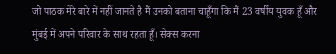जो पाठक मेरे बारे में नहीं जानते है मैं उनको बताना चाहूँगा कि मैं 23 वर्षीय युवक हूँ और मुंबई में अपने परिवार के साथ रहता हूँ। सेक्स करना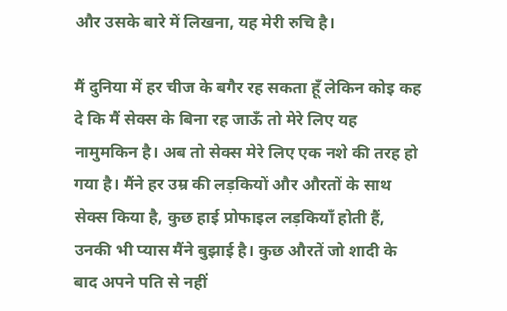और उसके बारे में लिखना, यह मेरी रुचि है।

मैं दुनिया में हर चीज के बगैर रह सकता हूँ लेकिन कोइ कह दे कि मैं सेक्स के बिना रह जाऊँ तो मेरे लिए यह नामुमकिन है। अब तो सेक्स मेरे लिए एक नशे की तरह हो गया है। मैंने हर उम्र की लड़कियों और औरतों के साथ सेक्स किया है, कुछ हाई प्रोफाइल लड़कियाँ होती हैं, उनकी भी प्यास मैंने बुझाई है। कुछ औरतें जो शादी के बाद अपने पति से नहीं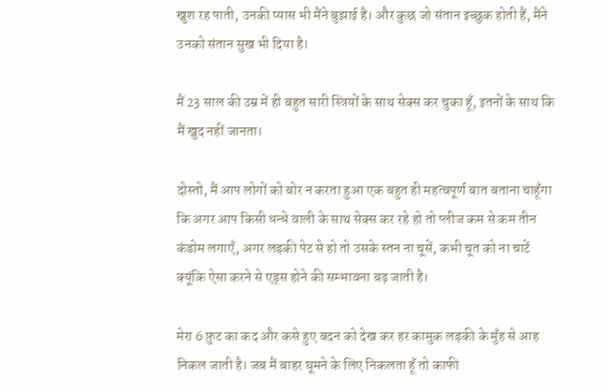खुश रह पाती, उनकी प्यास भी मैंने बुझाई है। और कुछ जो संतान इच्छुक होती हैं, मैंने उनको संतान सुख भी दिया है।

मैं 23 साल की उम्र में ही बहुत सारी स्त्रियों के साथ सेक्स कर चुका हूँ, इतनों के साथ कि मैं खुद नहीं जानता।

दोस्तो, मैं आप लोगों को बोर न करता हुआ एक बहुत ही महत्वपूर्ण बात बताना चाहूँगा कि अगर आप किसी धन्धे वाली के साथ सेक्स कर रहे हो तो प्लीज कम से कम तीन कंडोम लगाएँ, अगर लड़की पेट से हो तो उसके स्तन ना चूसें, कभी चूत को ना चाटें क्यूंकि ऐसा करने से एड्स होने की सम्भावना बढ़ जाती है।

मेरा 6 फ़ुट का कद और कसे हुए बदन को देख कर हर कामुक लड़की के मुँह से आह निकल जाती है। जब मैं बाहर घूमने के लिए निकलता हूँ तो काफी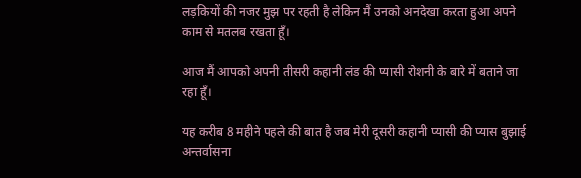लड़कियों की नजर मुझ पर रहती है लेकिन मैं उनको अनदेखा करता हुआ अपने काम से मतलब रखता हूँ।

आज मैं आपको अपनी तीसरी कहानी लंड की प्यासी रोशनी के बारे में बताने जा रहा हूँ।

यह करीब 8 महीने पहले की बात है जब मेरी दूसरी कहानी प्यासी की प्यास बुझाई अन्तर्वासना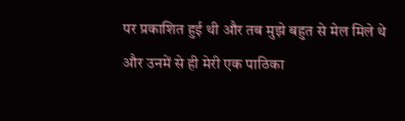पर प्रकाशित हुई थी और तब मुझे बहुत से मेल मिले थे और उनमें से ही मेरी एक पाठिका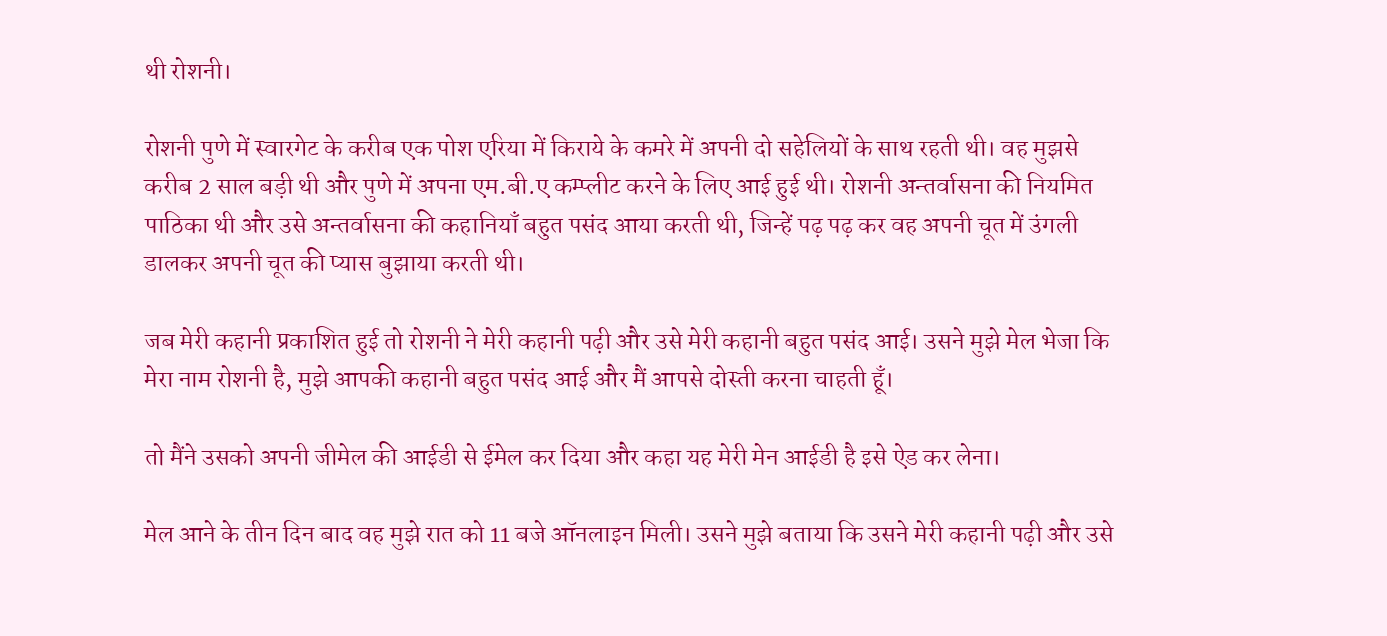थी रोशनी।

रोशनी पुणे में स्वारगेट के करीब एक पोश एरिया में किराये के कमरे में अपनी दो सहेलियों के साथ रहती थी। वह मुझसे करीब 2 साल बड़ी थी और पुणे में अपना एम.बी.ए कम्प्लीट करने के लिए आई हुई थी। रोशनी अन्तर्वासना की नियमित पाठिका थी और उसे अन्तर्वासना की कहानियाँ बहुत पसंद आया करती थी, जिन्हें पढ़ पढ़ कर वह अपनी चूत में उंगली डालकर अपनी चूत की प्यास बुझाया करती थी।

जब मेरी कहानी प्रकाशित हुई तो रोशनी ने मेरी कहानी पढ़ी और उसे मेरी कहानी बहुत पसंद आई। उसने मुझे मेल भेजा कि मेरा नाम रोशनी है, मुझे आपकी कहानी बहुत पसंद आई और मैं आपसे दोस्ती करना चाहती हूँ।

तो मैंने उसको अपनी जीमेल की आईडी से ईमेल कर दिया और कहा यह मेरी मेन आईडी है इसे ऐड कर लेना।

मेल आने के तीन दिन बाद वह मुझे रात को 11 बजे ऑनलाइन मिली। उसने मुझे बताया कि उसने मेरी कहानी पढ़ी और उसे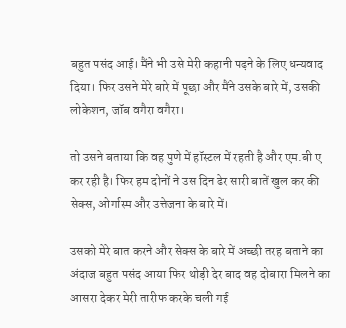बहुत पसंद आई। मैंने भी उसे मेरी कहानी पढ़ने के लिए धन्यवाद दिया। फिर उसने मेरे बारे में पूछा और मैंने उसके बारे में, उसकी लोकेशन, जॉब वगैरा वगैरा।

तो उसने बताया कि वह पुणे में हॉस्टल में रहती है और एम.बी ए कर रही है। फिर हम दोनों ने उस दिन ढेर सारी बातें खुल कर की सेक्स, ओर्गास्म और उत्तेजना के बारे में।

उसको मेरे बात करने और सेक्स के बारे में अच्छी तरह बताने का अंदाज बहुत पसंद आया फिर थोड़ी देर बाद वह दोबारा मिलने का आसरा देकर मेरी तारीफ करके चली गई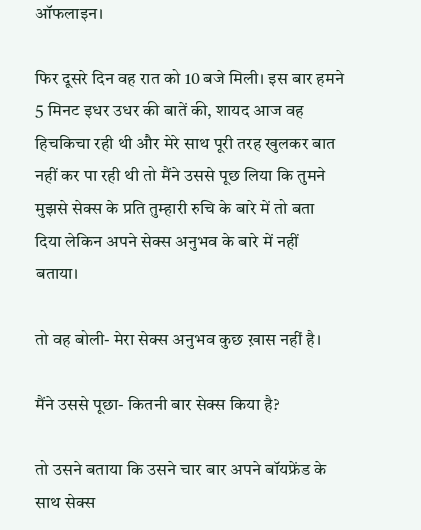ऑफलाइन।

फिर दूसरे दिन वह रात को 10 बजे मिली। इस बार हमने 5 मिनट इधर उधर की बातें की, शायद आज वह हिचकिचा रही थी और मेरे साथ पूरी तरह खुलकर बात नहीं कर पा रही थी तो मैंने उससे पूछ लिया कि तुमने मुझसे सेक्स के प्रति तुम्हारी रुचि के बारे में तो बता दिया लेकिन अपने सेक्स अनुभव के बारे में नहीं बताया।

तो वह बोली- मेरा सेक्स अनुभव कुछ ख़ास नहीं है।

मैंने उससे पूछा- कितनी बार सेक्स किया है?

तो उसने बताया कि उसने चार बार अपने बॉयफ्रेंड के साथ सेक्स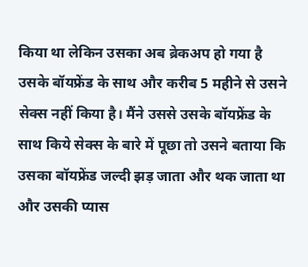किया था लेकिन उसका अब ब्रेकअप हो गया है उसके बॉयफ्रेंड के साथ और करीब 5 महीने से उसने सेक्स नहीं किया है। मैंने उससे उसके बॉयफ्रेंड के साथ किये सेक्स के बारे में पूछा तो उसने बताया कि उसका बॉयफ्रेंड जल्दी झड़ जाता और थक जाता था और उसकी प्यास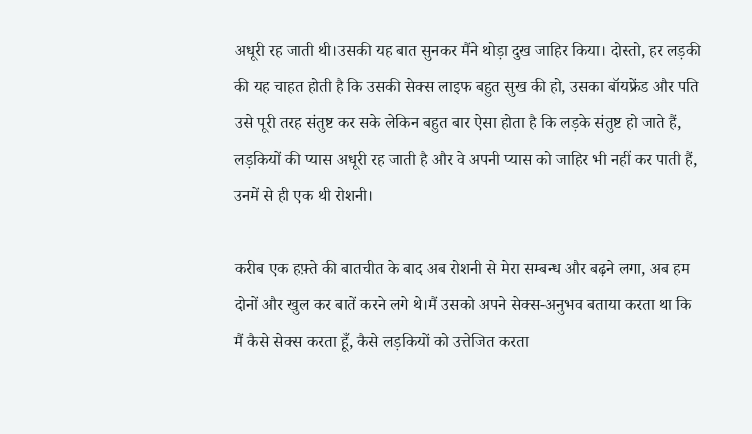अधूरी रह जाती थी।उसकी यह बात सुनकर मैंने थोड़ा दुख जाहिर किया। दोस्तो, हर लड़की की यह चाहत होती है कि उसकी सेक्स लाइफ बहुत सुख की हो, उसका बॉयफ्रेंड और पति उसे पूरी तरह संतुष्ट कर सके लेकिन बहुत बार ऐसा होता है कि लड़के संतुष्ट हो जाते हैं, लड़कियों की प्यास अधूरी रह जाती है और वे अपनी प्यास को जाहिर भी नहीं कर पाती हैं, उनमें से ही एक थी रोशनी।

करीब एक हफ़्ते की बातचीत के बाद अब रोशनी से मेरा सम्बन्ध और बढ़ने लगा, अब हम दोनों और खुल कर बातें करने लगे थे।मैं उसको अपने सेक्स-अनुभव बताया करता था कि मैं कैसे सेक्स करता हूँ, कैसे लड़कियों को उत्तेजित करता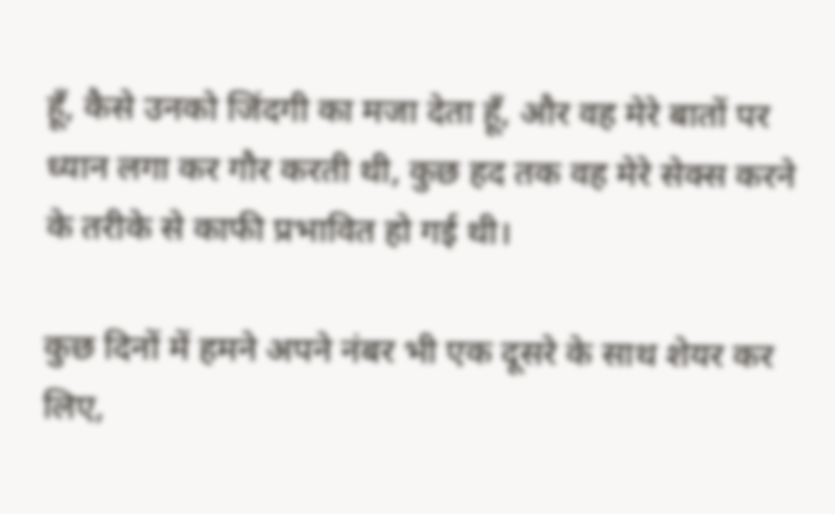हूँ, कैसे उनको जिंदगी का मजा देता हूँ, और वह मेरे बातों पर ध्यान लगा कर गौर करती थी, कुछ हद तक वह मेरे सेक्स करने के तरीके से काफी प्रभावित हो गई थी।

कुछ दिनों में हमने अपने नंबर भी एक दूसरे के साथ शेयर कर लिए,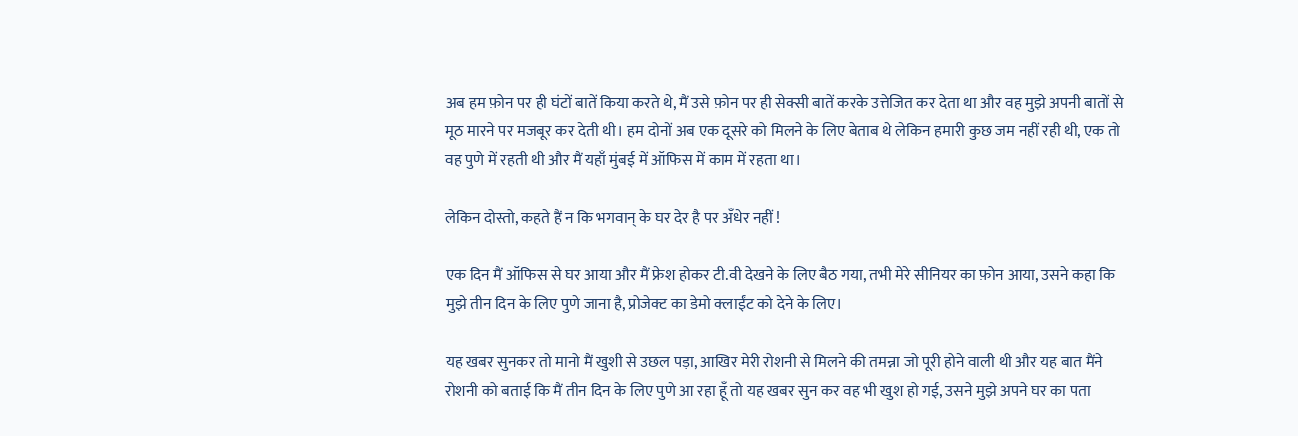अब हम फ़ोन पर ही घंटों बातें किया करते थे, मैं उसे फ़ोन पर ही सेक्सी बातें करके उत्तेजित कर देता था और वह मुझे अपनी बातों से मूठ मारने पर मजबूर कर देती थी। हम दोनों अब एक दूसरे को मिलने के लिए बेताब थे लेकिन हमारी कुछ जम नहीं रही थी, एक तो वह पुणे में रहती थी और मैं यहाँ मुंबई में ऑफिस में काम में रहता था।

लेकिन दोस्तो, कहते हैं न कि भगवान् के घर देर है पर अँधेर नहीं !

एक दिन मैं ऑफिस से घर आया और मैं फ्रेश होकर टी.वी देखने के लिए बैठ गया, तभी मेरे सीनियर का फ़ोन आया, उसने कहा कि मुझे तीन दिन के लिए पुणे जाना है, प्रोजेक्ट का डेमो क्लाईंट को देने के लिए।

यह खबर सुनकर तो मानो मैं खुशी से उछल पड़ा, आखिर मेरी रोशनी से मिलने की तमन्ना जो पूरी होने वाली थी और यह बात मैंने रोशनी को बताई कि मैं तीन दिन के लिए पुणे आ रहा हूँ तो यह खबर सुन कर वह भी खुश हो गई, उसने मुझे अपने घर का पता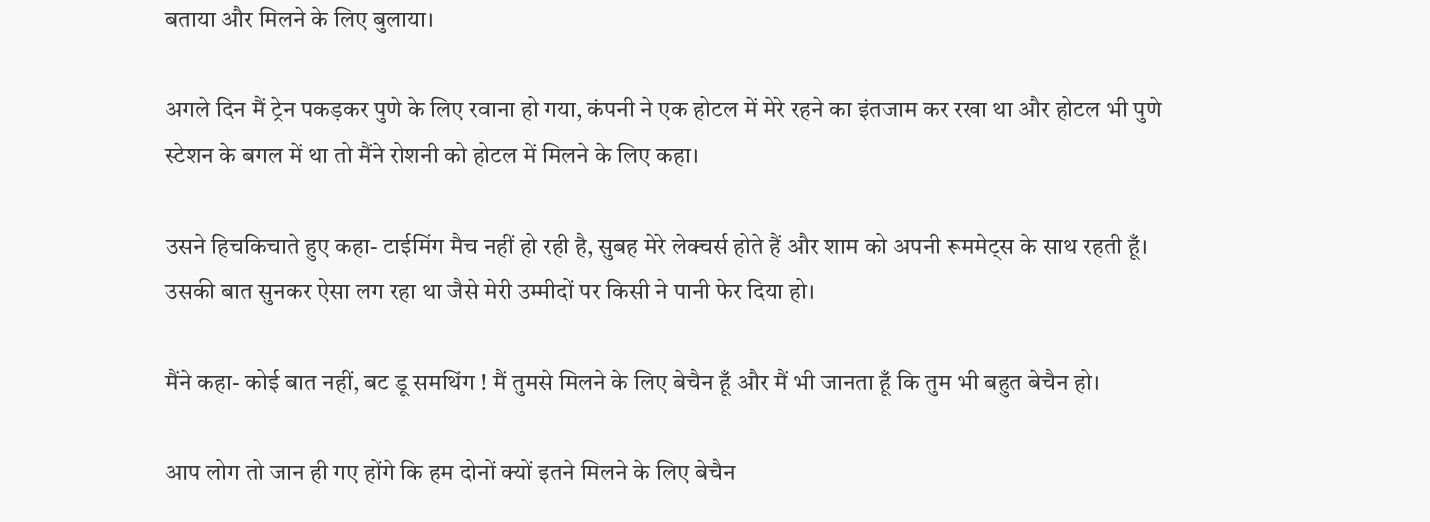बताया और मिलने के लिए बुलाया।

अगले दिन मैं ट्रेन पकड़कर पुणे के लिए रवाना हो गया, कंपनी ने एक होटल में मेरे रहने का इंतजाम कर रखा था और होटल भी पुणे स्टेशन के बगल में था तो मैंने रोशनी को होटल में मिलने के लिए कहा।

उसने हिचकिचाते हुए कहा- टाईमिंग मैच नहीं हो रही है, सुबह मेरे लेक्चर्स होते हैं और शाम को अपनी रूममेट्स के साथ रहती हूँ। उसकी बात सुनकर ऐसा लग रहा था जैसे मेरी उम्मीदों पर किसी ने पानी फेर दिया हो।

मैंने कहा- कोई बात नहीं, बट डू समथिंग ! मैं तुमसे मिलने के लिए बेचैन हूँ और मैं भी जानता हूँ कि तुम भी बहुत बेचैन हो।

आप लोग तो जान ही गए होंगे कि हम दोनों क्यों इतने मिलने के लिए बेचैन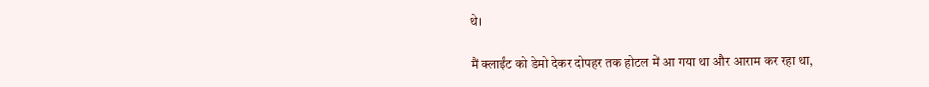थे।

मैं क्लाईंट को डेमो देकर दोपहर तक होटल में आ गया था और आराम कर रहा था,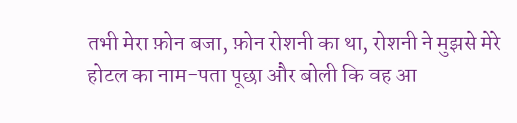तभी मेरा फ़ोन बजा, फ़ोन रोशनी का था, रोशनी ने मुझसे मेरे होटल का नाम-पता पूछा और बोली कि वह आ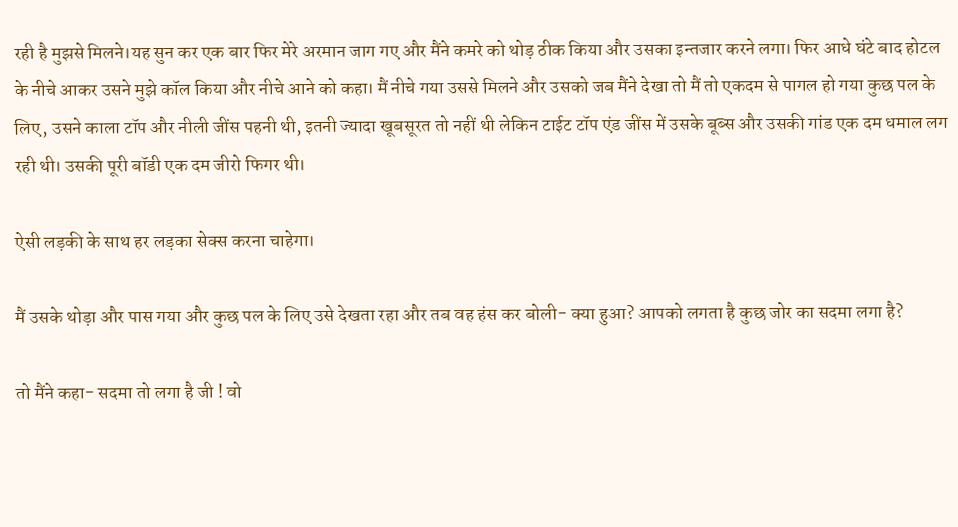रही है मुझसे मिलने।यह सुन कर एक बार फिर मेरे अरमान जाग गए और मैंने कमरे को थोड़ ठीक किया और उसका इन्तजार करने लगा। फिर आधे घंटे बाद होटल के नीचे आकर उसने मुझे कॉल किया और नीचे आने को कहा। मैं नीचे गया उससे मिलने और उसको जब मैंने देखा तो मैं तो एकदम से पागल हो गया कुछ पल के लिए, उसने काला टॉप और नीली जींस पहनी थी, इतनी ज्यादा खूबसूरत तो नहीं थी लेकिन टाईट टॉप एंड जींस में उसके बूब्स और उसकी गांड एक दम धमाल लग रही थी। उसकी पूरी बॉडी एक दम जीरो फिगर थी।

ऐसी लड़की के साथ हर लड़का सेक्स करना चाहेगा।

मैं उसके थोड़ा और पास गया और कुछ पल के लिए उसे देखता रहा और तब वह हंस कर बोली- क्या हुआ? आपको लगता है कुछ जोर का सदमा लगा है?

तो मैंने कहा- सदमा तो लगा है जी ! वो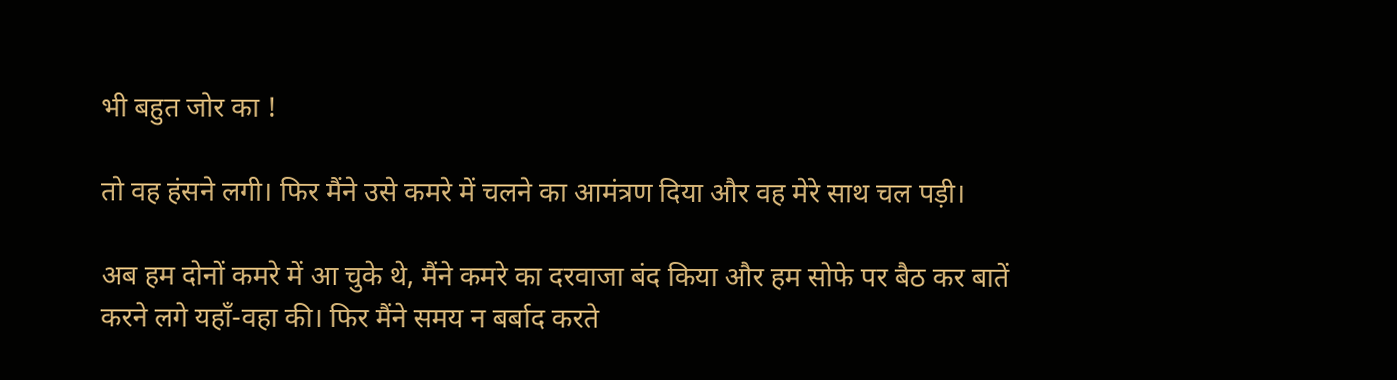भी बहुत जोर का !

तो वह हंसने लगी। फिर मैंने उसे कमरे में चलने का आमंत्रण दिया और वह मेरे साथ चल पड़ी।

अब हम दोनों कमरे में आ चुके थे, मैंने कमरे का दरवाजा बंद किया और हम सोफे पर बैठ कर बातें करने लगे यहाँ-वहा की। फिर मैंने समय न बर्बाद करते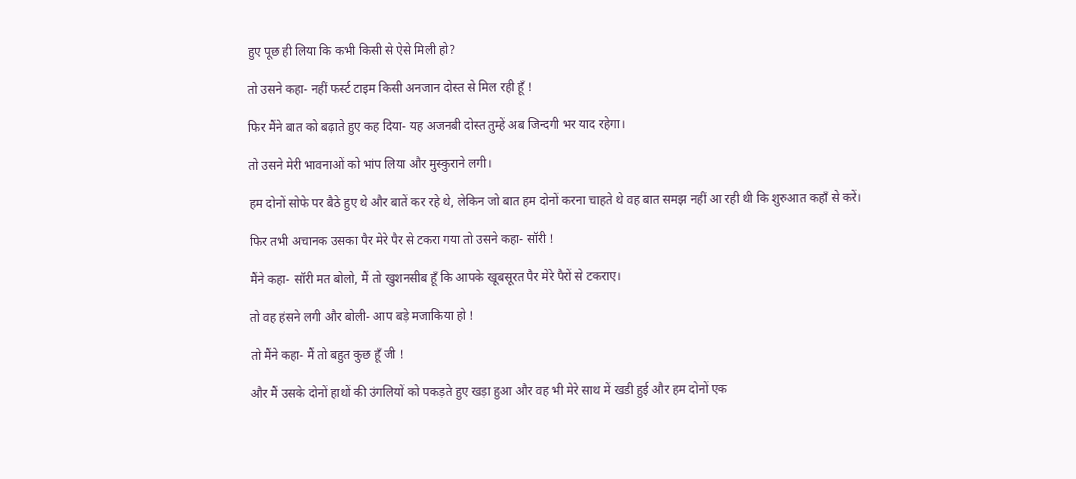हुए पूछ ही लिया कि कभी किसी से ऐसे मिली हो?

तो उसने कहा- नहीं फर्स्ट टाइम किसी अनजान दोस्त से मिल रही हूँ !

फिर मैंने बात को बढ़ाते हुए कह दिया- यह अजनबी दोस्त तुम्हें अब जिन्दगी भर याद रहेगा।

तो उसने मेरी भावनाओं को भांप लिया और मुस्कुराने लगी।

हम दोनों सोफे पर बैठे हुए थे और बातें कर रहे थे, लेकिन जो बात हम दोनों करना चाहते थे वह बात समझ नहीं आ रही थी कि शुरुआत कहाँ से करें।

फिर तभी अचानक उसका पैर मेरे पैर से टकरा गया तो उसने कहा- सॉरी !

मैंने कहा- सॉरी मत बोलो, मैं तो खुशनसीब हूँ कि आपके खूबसूरत पैर मेरे पैरों से टकराए।

तो वह हंसने लगी और बोली- आप बड़े मजाकिया हो !

तो मैंने कहा- मैं तो बहुत कुछ हूँ जी !

और मैं उसके दोनों हाथों की उंगलियों को पकड़ते हुए खड़ा हुआ और वह भी मेरे साथ में खडी हुई और हम दोनों एक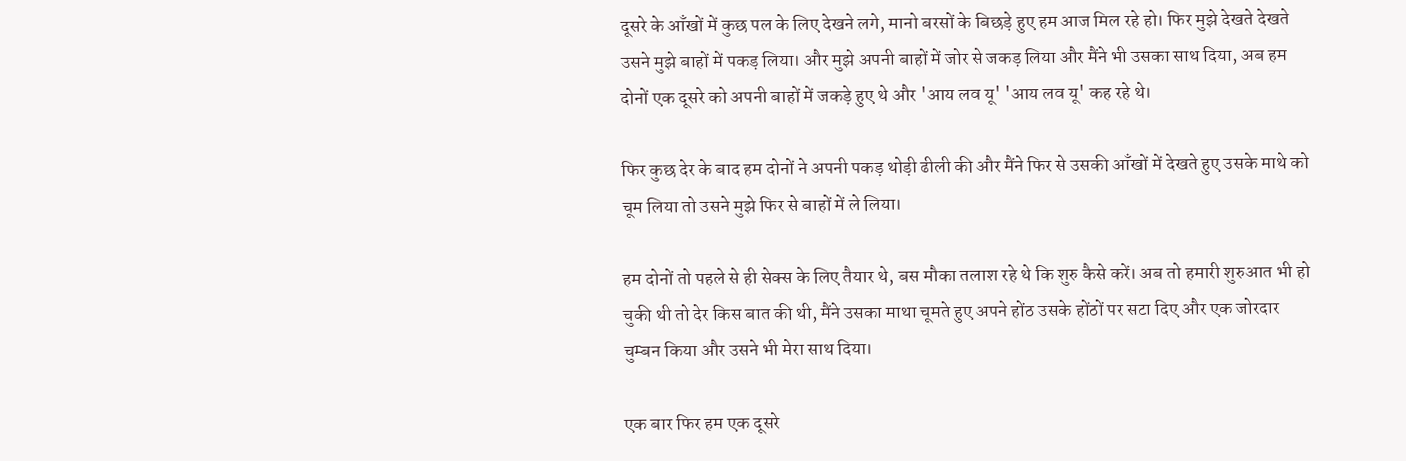दूसरे के आँखों में कुछ पल के लिए देखने लगे, मानो बरसों के बिछड़े हुए हम आज मिल रहे हो। फिर मुझे देखते देखते उसने मुझे बाहों में पकड़ लिया। और मुझे अपनी बाहों में जोर से जकड़ लिया और मैंने भी उसका साथ दिया, अब हम दोनों एक दूसरे को अपनी बाहों में जकड़े हुए थे और 'आय लव यू' 'आय लव यू' कह रहे थे।

फिर कुछ देर के बाद हम दोनों ने अपनी पकड़ थोड़ी ढीली की और मैंने फिर से उसकी आँखों में देखते हुए उसके माथे को चूम लिया तो उसने मुझे फिर से बाहों में ले लिया।

हम दोनों तो पहले से ही सेक्स के लिए तैयार थे, बस मौका तलाश रहे थे कि शुरु कैसे करें। अब तो हमारी शुरुआत भी हो चुकी थी तो देर किस बात की थी, मैंने उसका माथा चूमते हुए अपने होंठ उसके होंठों पर सटा दिए और एक जोरदार चुम्बन किया और उसने भी मेरा साथ दिया।

एक बार फिर हम एक दूसरे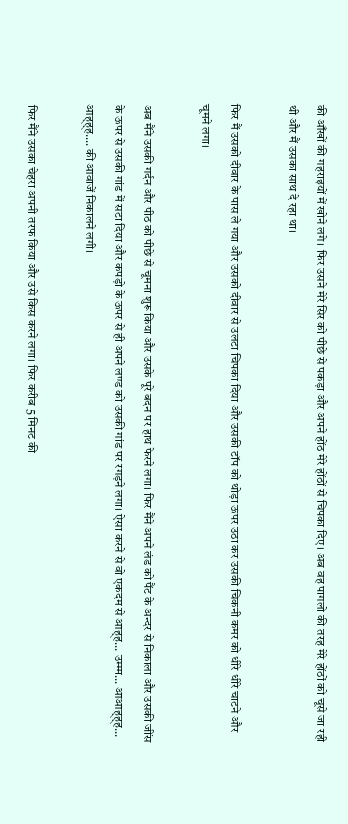की आँखों की गहराइयों में खोने लगे। फिर उसने मेरे सिर को पीछे से पकड़ा और अपने होंठ मेरे होंठों से चिपका दिए। अब वह पागलो की तरह मेरे होंठों को चूसे जा रही थी और मैं उसका साथ दे रहा था।

फिर मैं उसको दीवार के पास ले गया और उसको दीवार से उलटा चिपका दिया और उसकी टॉप को थोड़ा ऊपर उठा कर उसकी चिकनी कमर को धीरे धीरे चाटने और चूमने लगा।

अब मैंने उसकी गर्दन और पीठ को पीछे से चूमना शुरू किया और उसके पूरे बदन पर हाथ फेरने लगा। फिर मैंने अपने लंड को पैंट के अन्दर से निकाला और उसकी जींस के ऊपर से उसकी गांड में सटा दिया और कपड़ो के ऊपर से ही अपने लण्ड को उसकी गांड पर रगड़ने लगा। ऐसा करने से वो एकदम से आह्ह... उम्म्म... आआह्ह्ह... आह्ह्ह.... की आवाजें निकालने लगी।

फिर मैंने उसका चेहरा अपनी तरफ किया और उसे किस करने लगा। फिर करीब 5 मिनट की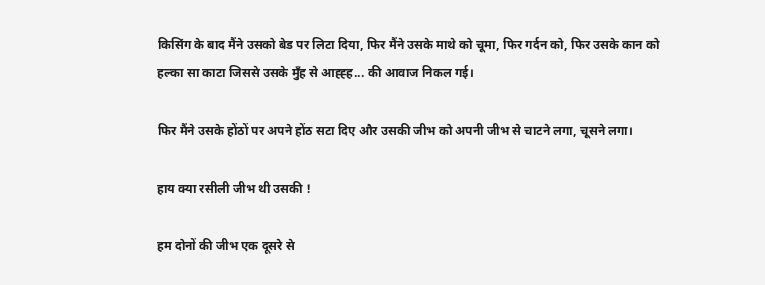किसिंग के बाद मैंने उसको बेड पर लिटा दिया, फिर मैंने उसके माथे को चूमा, फिर गर्दन को, फिर उसके कान को हल्का सा काटा जिससे उसके मुँह से आह्ह्ह... की आवाज निकल गई।

फिर मैंने उसके होंठों पर अपने होंठ सटा दिए और उसकी जीभ को अपनी जीभ से चाटने लगा, चूसने लगा।

हाय क्या रसीली जीभ थी उसकी !

हम दोनों की जीभ एक दूसरे से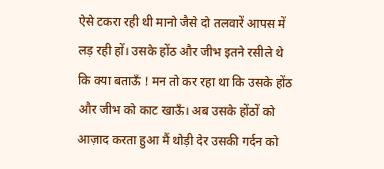ऐसे टकरा रही थी मानो जैसे दो तलवारें आपस में लड़ रही हों। उसके होंठ और जीभ इतने रसीले थे कि क्या बताऊँ ! मन तो कर रहा था कि उसके होंठ और जीभ को काट खाऊँ। अब उसके होंठों को आज़ाद करता हुआ मैं थोड़ी देर उसकी गर्दन को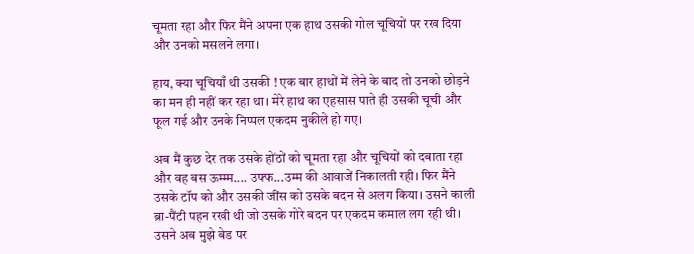चूमता रहा और फिर मैंने अपना एक हाथ उसकी गोल चूचियों पर रख दिया और उनको मसलने लगा।

हाय, क्या चूचियाँ थी उसकी ! एक बार हाथों में लेने के बाद तो उनको छोड़ने का मन ही नहीं कर रहा था। मेरे हाथ का एहसास पाते ही उसकी चूची और फूल गई और उनके निप्पल एकदम नुकीले हो गए।

अब मैं कुछ देर तक उसके होंठों को चूमता रहा और चूचियों को दबाता रहा और वह बस ऊम्म्म.... उफ्फ...उम्म की आवाजें निकालती रही। फिर मैंने उसके टॉप को और उसकी जींस को उसके बदन से अलग किया। उसने काली ब्रा-पैंटी पहन रखी थी जो उसके गोरे बदन पर एकदम कमाल लग रही थी। उसने अब मुझे बेड पर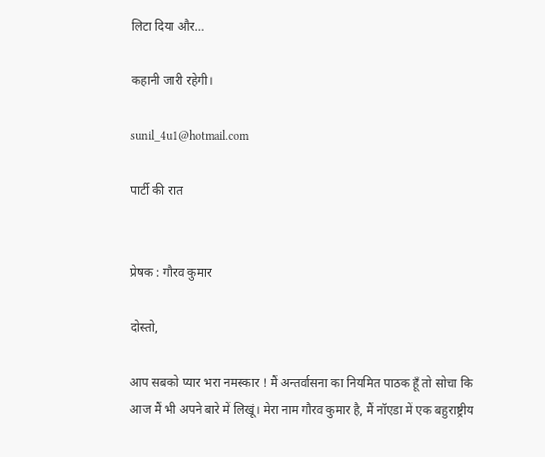लिटा दिया और…

कहानी जारी रहेगी।

sunil_4u1@hotmail.com

पार्टी की रात


प्रेषक : गौरव कुमार

दोस्तो,

आप सबको प्यार भरा नमस्कार ! मैं अन्तर्वासना का नियमित पाठक हूँ तो सोचा कि आज मैं भी अपने बारे में लिखूं। मेरा नाम गौरव कुमार है, मैं नॉएडा में एक बहुराष्ट्रीय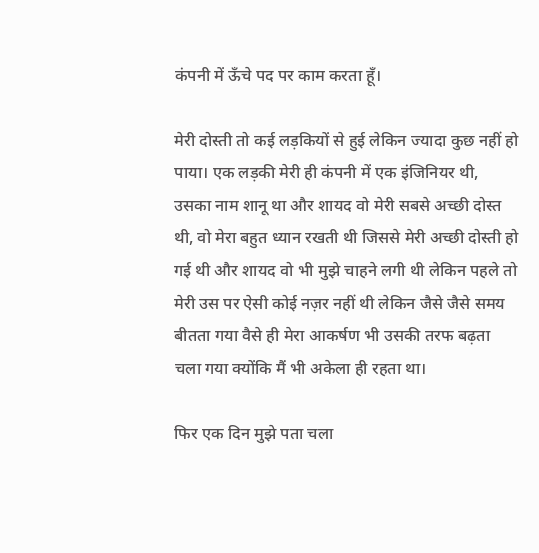कंपनी में ऊँचे पद पर काम करता हूँ।

मेरी दोस्ती तो कई लड़कियों से हुई लेकिन ज्यादा कुछ नहीं हो पाया। एक लड़की मेरी ही कंपनी में एक इंजिनियर थी, उसका नाम शानू था और शायद वो मेरी सबसे अच्छी दोस्त थी, वो मेरा बहुत ध्यान रखती थी जिससे मेरी अच्छी दोस्ती हो गई थी और शायद वो भी मुझे चाहने लगी थी लेकिन पहले तो मेरी उस पर ऐसी कोई नज़र नहीं थी लेकिन जैसे जैसे समय बीतता गया वैसे ही मेरा आकर्षण भी उसकी तरफ बढ़ता चला गया क्योंकि मैं भी अकेला ही रहता था।

फिर एक दिन मुझे पता चला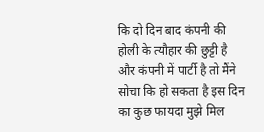कि दो दिन बाद कंपनी की होली के त्यौहार की छुट्टी है और कंपनी में पार्टी है तो मैंने सोचा कि हो सकता है इस दिन का कुछ फायदा मुझे मिल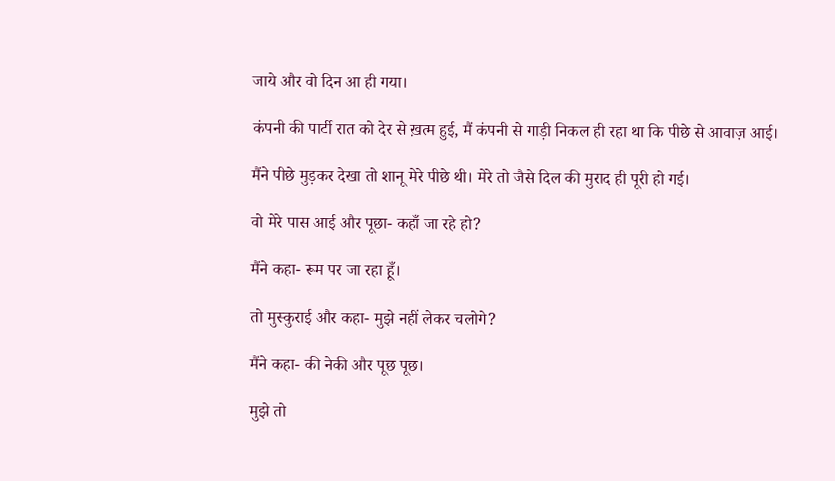जाये और वो दिन आ ही गया।

कंपनी की पार्टी रात को देर से ख़त्म हुई, मैं कंपनी से गाड़ी निकल ही रहा था कि पीछे से आवाज़ आई।

मैंने पीछे मुड़कर देखा तो शानू मेरे पीछे थी। मेरे तो जैसे दिल की मुराद ही पूरी हो गई।

वो मेरे पास आई और पूछा- कहाँ जा रहे हो?

मैंने कहा- रूम पर जा रहा हूँ।

तो मुस्कुराई और कहा- मुझे नहीं लेकर चलोगे?

मैंने कहा- की नेकी और पूछ पूछ।

मुझे तो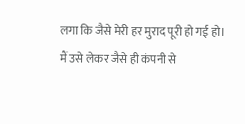लगा कि जैसे मेरी हर मुराद पूरी हो गई हो। मैं उसे लेकर जैसे ही कंपनी से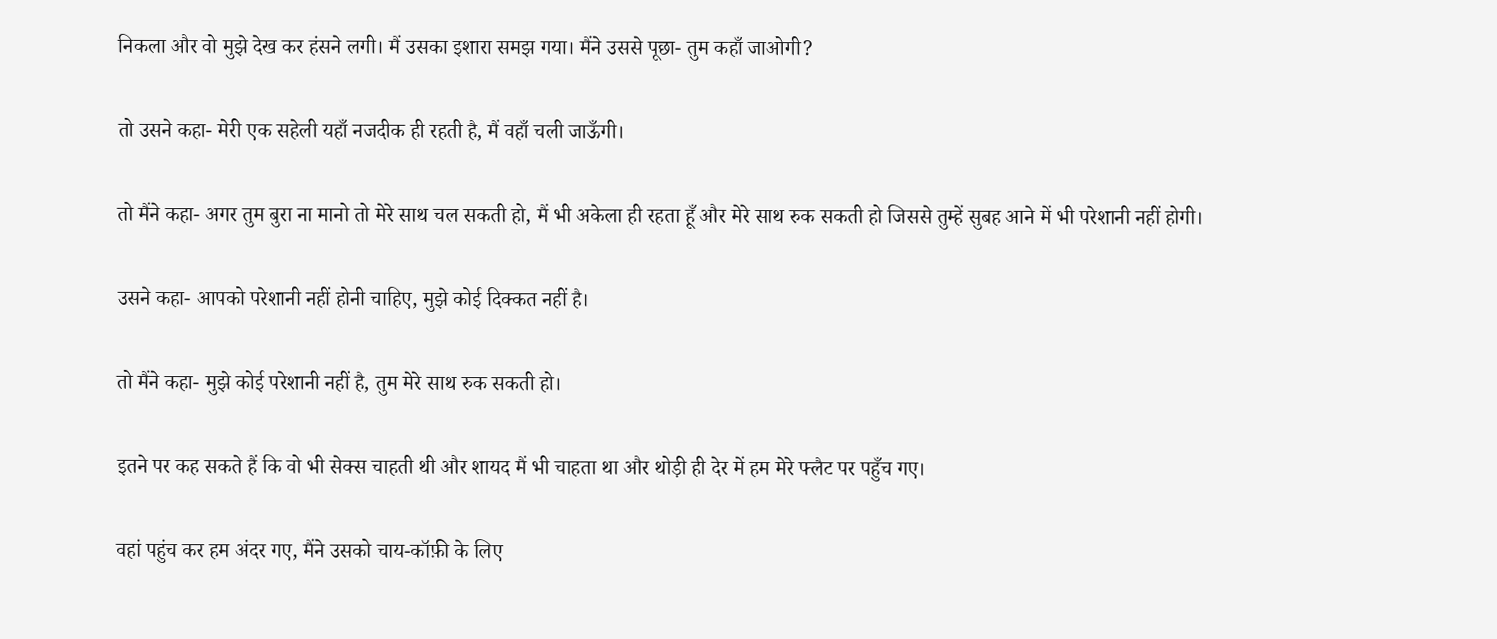निकला और वो मुझे देख कर हंसने लगी। मैं उसका इशारा समझ गया। मैंने उससे पूछा- तुम कहाँ जाओगी?

तो उसने कहा- मेरी एक सहेली यहाँ नजदीक ही रहती है, मैं वहाँ चली जाऊँगी।

तो मैंने कहा- अगर तुम बुरा ना मानो तो मेरे साथ चल सकती हो, मैं भी अकेला ही रहता हूँ और मेरे साथ रुक सकती हो जिससे तुम्हें सुबह आने में भी परेशानी नहीं होगी।

उसने कहा- आपको परेशानी नहीं होनी चाहिए, मुझे कोई दिक्कत नहीं है।

तो मैंने कहा- मुझे कोई परेशानी नहीं है, तुम मेरे साथ रुक सकती हो।

इतने पर कह सकते हैं कि वो भी सेक्स चाहती थी और शायद मैं भी चाहता था और थोड़ी ही देर में हम मेरे फ्लैट पर पहुँच गए।

वहां पहुंच कर हम अंदर गए, मैंने उसको चाय-कॉफ़ी के लिए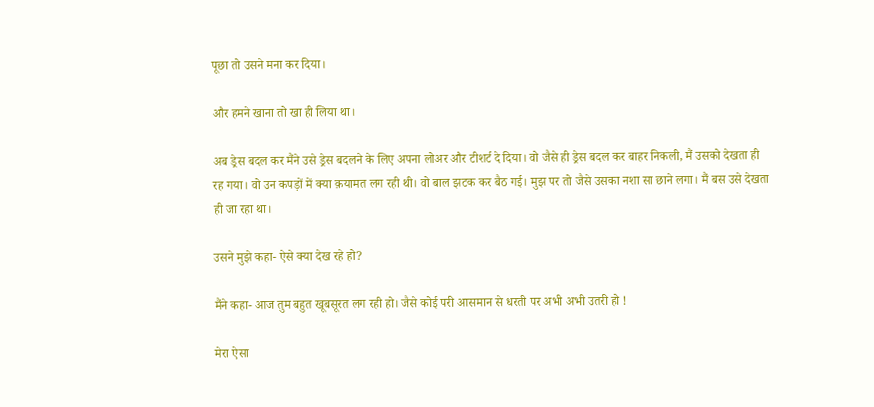पूछा तो उसने मना कर दिया।

और हमने खाना तो खा ही लिया था।

अब ड्रेस बदल कर मैंने उसे ड्रेस बदलने के लिए अपना लोअर और टीशर्ट दे दिया। वो जैसे ही ड्रेस बदल कर बाहर निकली, मैं उसको देखता ही रह गया। वो उन कपड़ों में क्या क़यामत लग रही थी। वो बाल झटक कर बैठ गई। मुझ पर तो जैसे उसका नशा सा छाने लगा। मैं बस उसे देखता ही जा रहा था।

उसने मुझे कहा- ऐसे क्या देख रहे हो?

मैंने कहा- आज तुम बहुत खूबसूरत लग रही हो। जैसे कोई परी आसमान से धरती पर अभी अभी उतरी हो !

मेरा ऐसा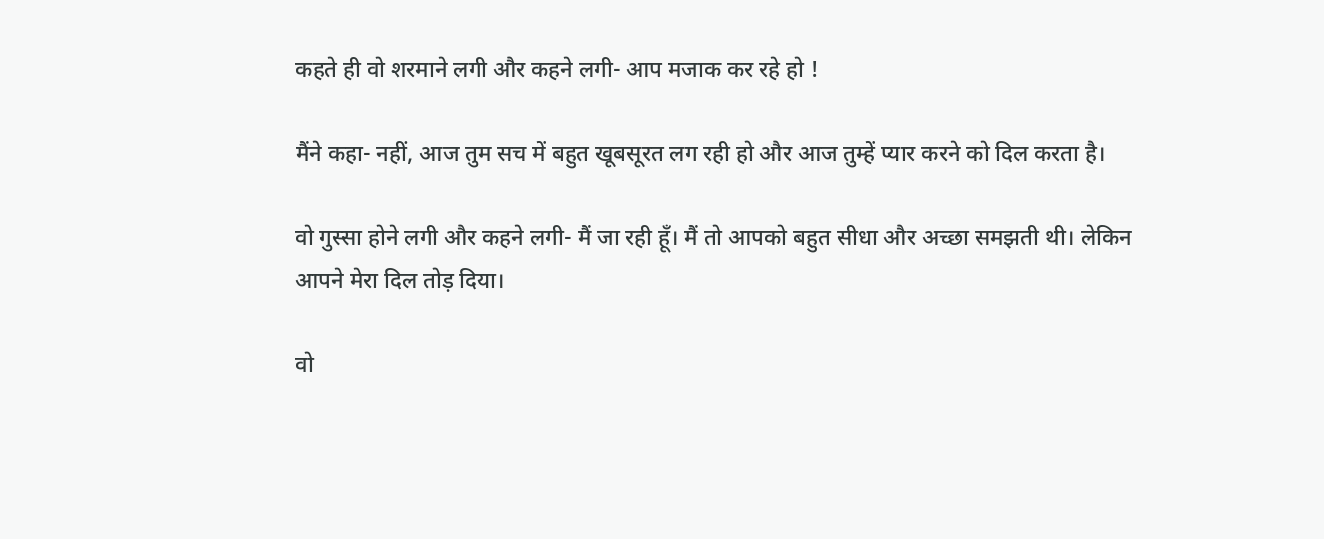कहते ही वो शरमाने लगी और कहने लगी- आप मजाक कर रहे हो !

मैंने कहा- नहीं, आज तुम सच में बहुत खूबसूरत लग रही हो और आज तुम्हें प्यार करने को दिल करता है।

वो गुस्सा होने लगी और कहने लगी- मैं जा रही हूँ। मैं तो आपको बहुत सीधा और अच्छा समझती थी। लेकिन आपने मेरा दिल तोड़ दिया।

वो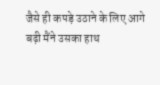जैसे ही कपड़े उठाने के लिए आगे बढ़ी मैंने उसका हाथ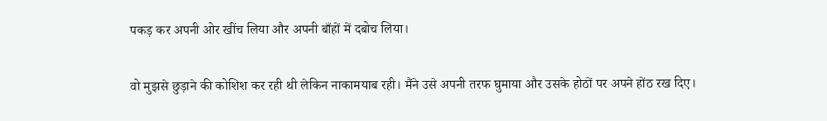पकड़ कर अपनी ओर खींच लिया और अपनी बाँहों में दबोच लिया।

वो मुझसे छुड़ाने की कोशिश कर रही थी लेकिन नाकामयाब रही। मैंने उसे अपनी तरफ घुमाया और उसके होठों पर अपने होंठ रख दिए।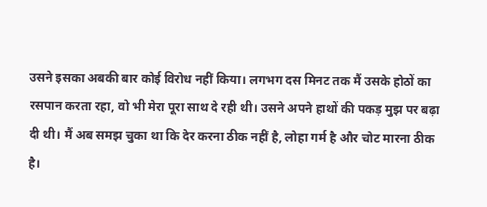उसने इसका अबकी बार कोई विरोध नहीं किया। लगभग दस मिनट तक मैं उसके होठों का रसपान करता रहा, वो भी मेरा पूरा साथ दे रही थी। उसने अपने हाथों की पकड़ मुझ पर बढ़ा दी थी। मैं अब समझ चुका था कि देर करना ठीक नहीं है, लोहा गर्म है और चोट मारना ठीक है।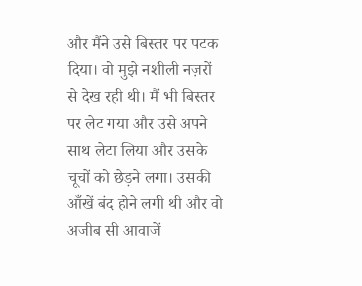और मैंने उसे बिस्तर पर पटक दिया। वो मुझे नशीली नज़रों से देख रही थी। मैं भी बिस्तर पर लेट गया और उसे अपने साथ लेटा लिया और उसके चूचों को छेड़ने लगा। उसकी आँखें बंद होने लगी थी और वो अजीब सी आवाजें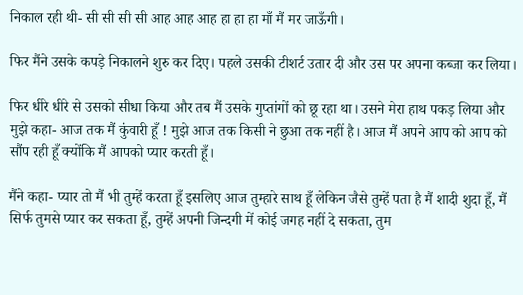निकाल रही थी- सी सी सी सी आह आह आह हा हा हा माँ मैं मर जाऊँगी।

फिर मैंने उसके कपड़े निकालने शुरु कर दिए। पहले उसकी टीशर्ट उतार दी और उस पर अपना कब्जा कर लिया।

फिर धीरे धीरे से उसको सीधा किया और तब मैं उसके गुप्तांगों को छू रहा था। उसने मेरा हाथ पकड़ लिया और मुझे कहा- आज तक मैं कुंवारी हूँ ! मुझे आज तक किसी ने छुआ तक नहीं है। आज मैं अपने आप को आप को सौंप रही हूँ क्योंकि मैं आपको प्यार करती हूँ।

मैंने कहा- प्यार तो मैं भी तुम्हें करता हूँ इसलिए आज तुम्हारे साथ हूँ लेकिन जैसे तुम्हें पता है मैं शादी शुदा हूँ, मैं सिर्फ तुमसे प्यार कर सकता हूँ, तुम्हें अपनी जिन्दगी में कोई जगह नहीं दे सकता, तुम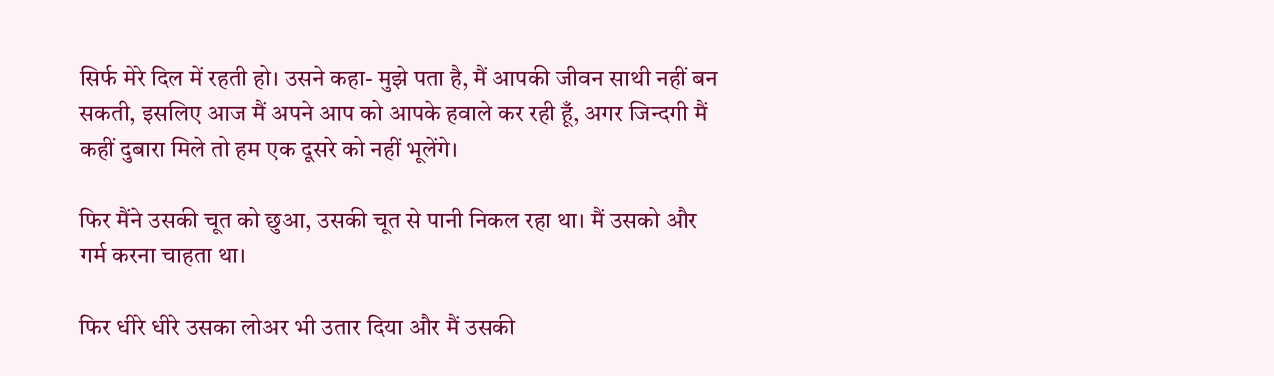सिर्फ मेरे दिल में रहती हो। उसने कहा- मुझे पता है, मैं आपकी जीवन साथी नहीं बन सकती, इसलिए आज मैं अपने आप को आपके हवाले कर रही हूँ, अगर जिन्दगी मैं कहीं दुबारा मिले तो हम एक दूसरे को नहीं भूलेंगे।

फिर मैंने उसकी चूत को छुआ, उसकी चूत से पानी निकल रहा था। मैं उसको और गर्म करना चाहता था।

फिर धीरे धीरे उसका लोअर भी उतार दिया और मैं उसकी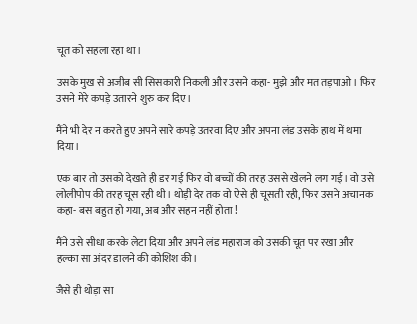चूत को सहला रहा था।

उसके मुख से अजीब सी सिसकारी निकली और उसने कहा- मुझे और मत तड़पाओ। फिर उसने मेरे कपड़े उतारने शुरु कर दिए।

मैंने भी देर न करते हुए अपने सारे कपड़े उतरवा दिए और अपना लंड उसके हाथ में थमा दिया।

एक बार तो उसको देखते ही डर गई फिर वो बच्चों की तरह उससे खेलने लग गई। वो उसे लोलीपोप की तरह चूस रही थी। थोड़ी देर तक वो ऐसे ही चूसती रही, फिर उसने अचानक कहा- बस बहुत हो गया, अब और सहन नहीं होता !

मैंने उसे सीधा करके लेटा दिया और अपने लंड महाराज को उसकी चूत पर रखा और हल्का सा अंदर डालने की कोशिश की।

जैसे ही थोड़ा सा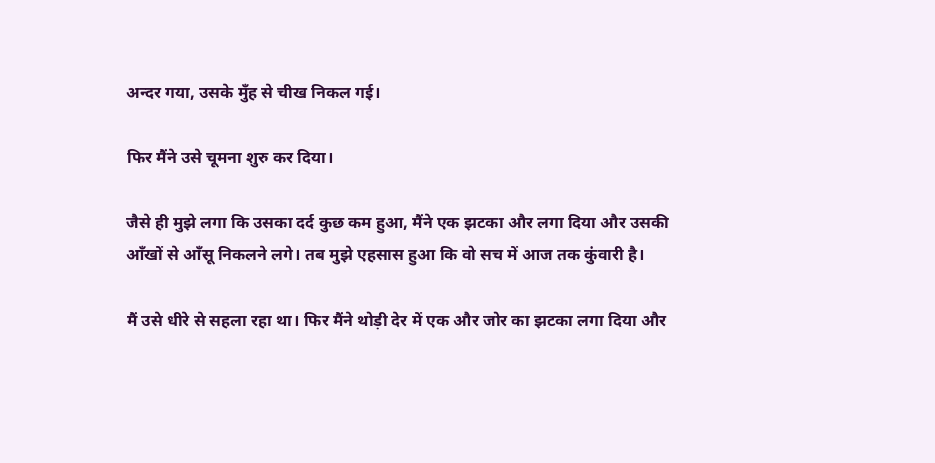अन्दर गया, उसके मुँह से चीख निकल गई।

फिर मैंने उसे चूमना शुरु कर दिया।

जैसे ही मुझे लगा कि उसका दर्द कुछ कम हुआ, मैंने एक झटका और लगा दिया और उसकी आँखों से आँसू निकलने लगे। तब मुझे एहसास हुआ कि वो सच में आज तक कुंवारी है।

मैं उसे धीरे से सहला रहा था। फिर मैंने थोड़ी देर में एक और जोर का झटका लगा दिया और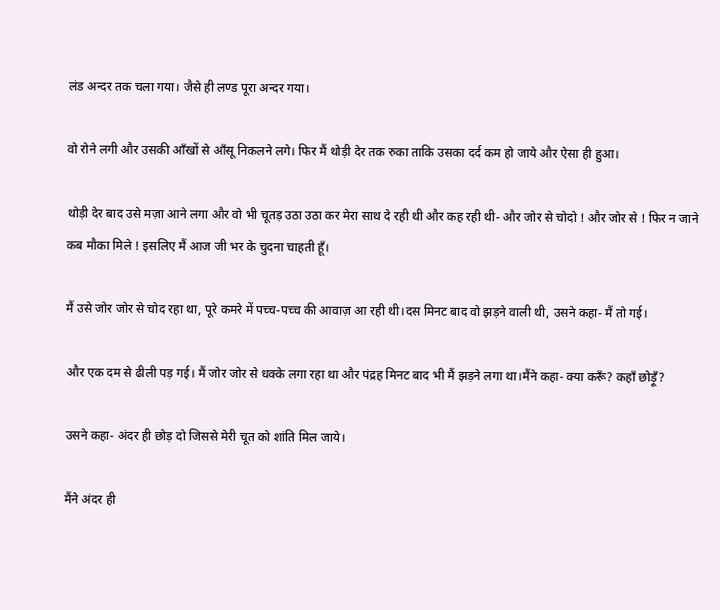लंड अन्दर तक चला गया। जैसे ही लण्ड पूरा अन्दर गया।

वो रोने लगी और उसकी आँखों से आँसू निकलने लगे। फिर मैं थोड़ी देर तक रुका ताकि उसका दर्द कम हो जाये और ऐसा ही हुआ।

थोड़ी देर बाद उसे मज़ा आने लगा और वो भी चूतड़ उठा उठा कर मेरा साथ दे रही थी और कह रही थी- और जोर से चोदो ! और जोर से ! फिर न जाने कब मौका मिले ! इसलिए मैं आज जी भर के चुदना चाहती हूँ।

मैं उसे जोर जोर से चोद रहा था, पूरे कमरे में पच्च-पच्च की आवाज़ आ रही थी।दस मिनट बाद वो झड़ने वाली थी, उसने कहा- मैं तो गई।

और एक दम से ढीली पड़ गई। मैं जोर जोर से धक्के लगा रहा था और पंद्रह मिनट बाद भी मैं झड़ने लगा था।मैंने कहा- क्या करूँ? कहाँ छोड़ूँ?

उसने कहा- अंदर ही छोड़ दो जिससे मेरी चूत को शांति मिल जाये।

मैंने अंदर ही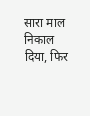सारा माल निकाल दिया, फिर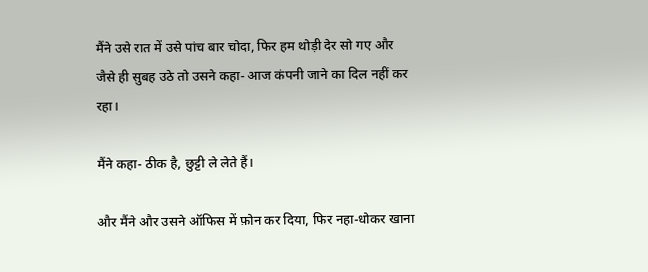मैंने उसे रात में उसे पांच बार चोदा, फिर हम थोड़ी देर सो गए और जैसे ही सुबह उठे तो उसने कहा- आज कंपनी जाने का दिल नहीं कर रहा।

मैंने कहा- ठीक है, छुट्टी ले लेते हैं।

और मैंने और उसने ऑफिस में फ़ोन कर दिया, फिर नहा-धोकर खाना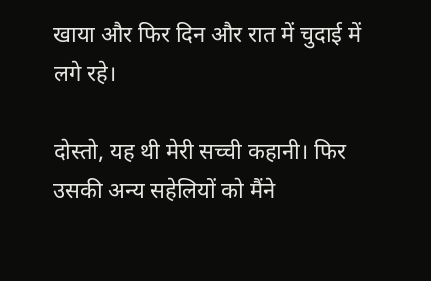खाया और फिर दिन और रात में चुदाई में लगे रहे।

दोस्तो, यह थी मेरी सच्ची कहानी। फिर उसकी अन्य सहेलियों को मैंने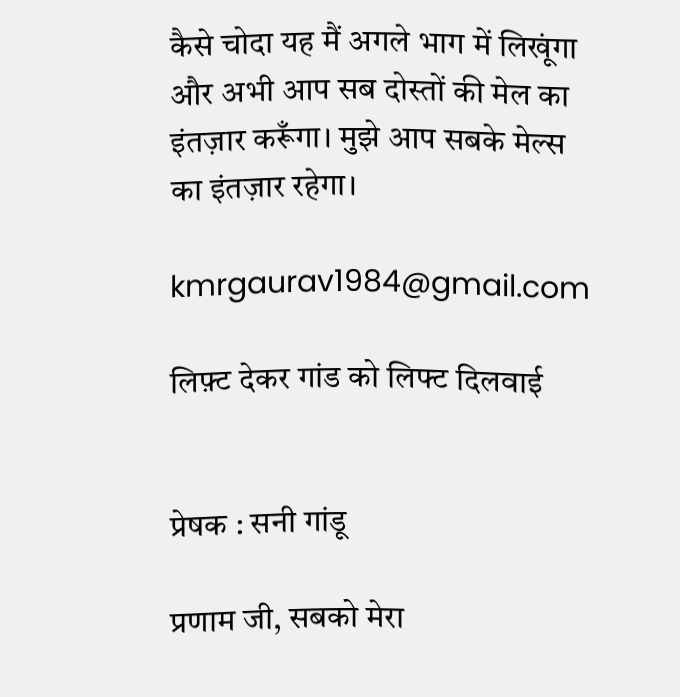कैसे चोदा यह मैं अगले भाग में लिखूंगा और अभी आप सब दोस्तों की मेल का इंतज़ार करूँगा। मुझे आप सबके मेल्स का इंतज़ार रहेगा।

kmrgaurav1984@gmail.com

लिफ़्ट देकर गांड को लिफ्ट दिलवाई


प्रेषक : सनी गांडू

प्रणाम जी, सबको मेरा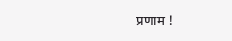प्रणाम !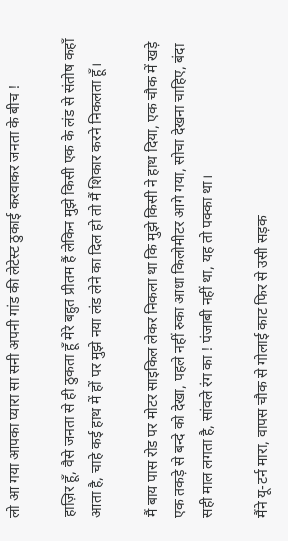लो आ गया आपका प्यारा सा सनी अपनी गांड की लेटेस्ट ठुकाई करवाकर जनता के बीच !

हाज़िर हूँ, वैसे जनता से ही ठुकता हूँ मेरे बहुत प्रीतम हैं लेकिन मुझे किसी एक के लंड से संतोष कहाँ आता है, चाहे कई हाथ में हों पर मुझे नया लंड लेने का दिल हो तो मैं शिकार करने निकलता हूँ।

मैं बाय पास रोड पर मोटर साइकिल लेकर निकला था कि मुझे किसी ने हाथ दिया, एक चौक में खड़े एक तकड़े से बन्दे को देखा, पहले नहीं रुका आधा किलोमीटर आगे गया, सोचा देखना चाहिए, बंदा सही माल लगता है, सांवले रंग का ! पंजाबी नहीं था, यह तो पक्का था।

मैंने यू-टर्न मारा, वापस चौक से गोलाई काट फिर से उसी सड़क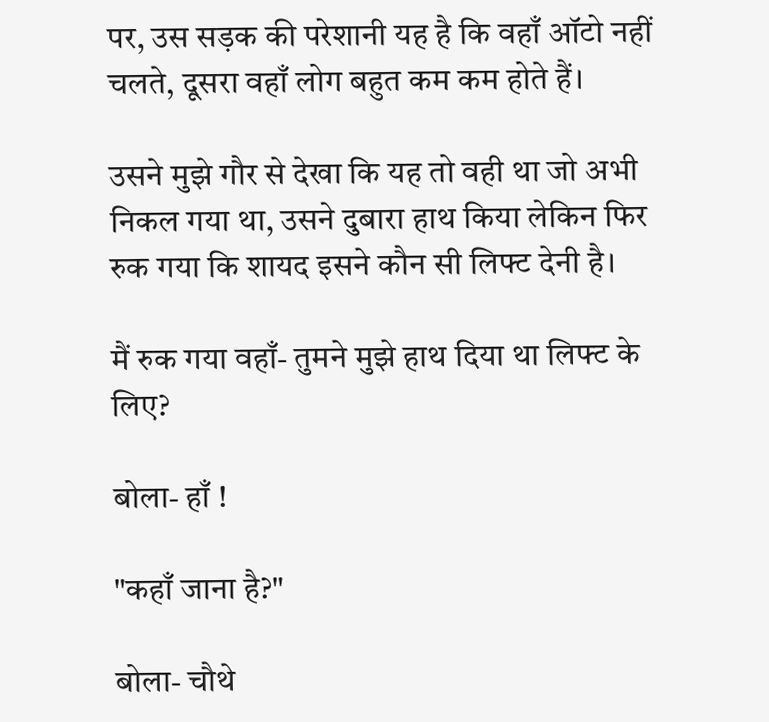पर, उस सड़क की परेशानी यह है कि वहाँ ऑटो नहीं चलते, दूसरा वहाँ लोग बहुत कम कम होते हैं।

उसने मुझे गौर से देखा कि यह तो वही था जो अभी निकल गया था, उसने दुबारा हाथ किया लेकिन फिर रुक गया कि शायद इसने कौन सी लिफ्ट देनी है।

मैं रुक गया वहाँ- तुमने मुझे हाथ दिया था लिफ्ट के लिए?

बोला- हाँ !

"कहाँ जाना है?"

बोला- चौथे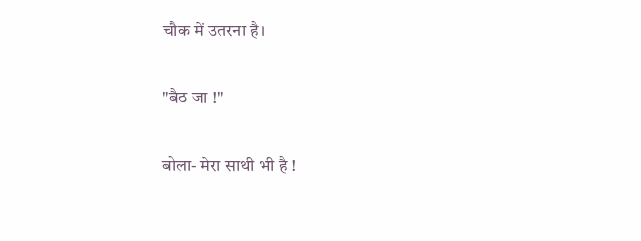चौक में उतरना है।

"बैठ जा !"

बोला- मेरा साथी भी है !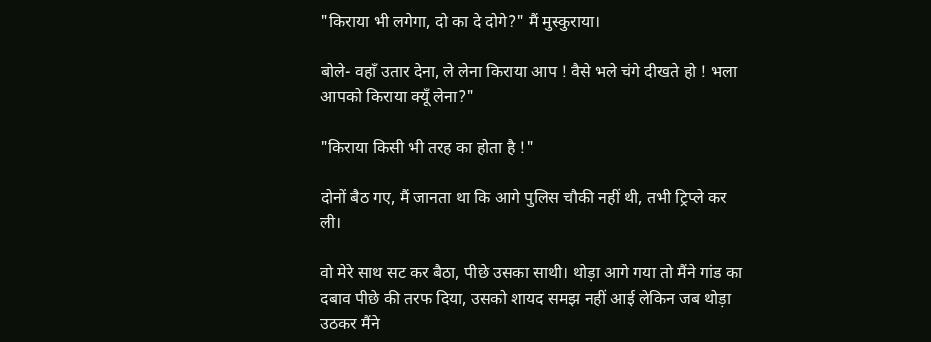"किराया भी लगेगा, दो का दे दोगे?" मैं मुस्कुराया।

बोले- वहाँ उतार देना, ले लेना किराया आप ! वैसे भले चंगे दीखते हो ! भला आपको किराया क्यूँ लेना?"

"किराया किसी भी तरह का होता है !"

दोनों बैठ गए, मैं जानता था कि आगे पुलिस चौकी नहीं थी, तभी ट्रिप्ले कर ली।

वो मेरे साथ सट कर बैठा, पीछे उसका साथी। थोड़ा आगे गया तो मैंने गांड का दबाव पीछे की तरफ दिया, उसको शायद समझ नहीं आई लेकिन जब थोड़ा उठकर मैंने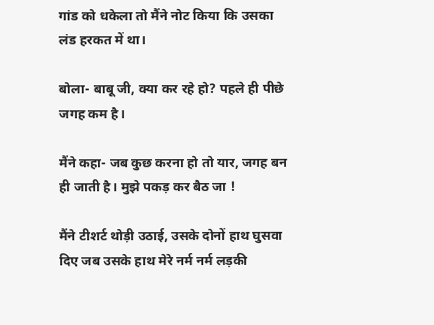गांड को धकेला तो मैंने नोट किया कि उसका लंड हरकत में था।

बोला- बाबू जी, क्या कर रहे हो? पहले ही पीछे जगह कम है।

मैंने कहा- जब कुछ करना हो तो यार, जगह बन ही जाती है। मुझे पकड़ कर बैठ जा !

मैंने टीशर्ट थोड़ी उठाई, उसके दोनों हाथ घुसवा दिए जब उसके हाथ मेरे नर्म नर्म लड़की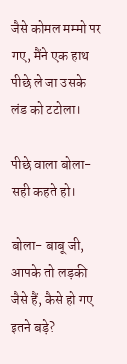जैसे कोमल मम्मो पर गए, मैंने एक हाथ पीछे ले जा उसके लंड को टटोला।

पीछे वाला बोला- सही कहते हो।

बोला- बाबू जी, आपके तो लड़की जैसे हैं, कैसे हो गए इतने बड़े?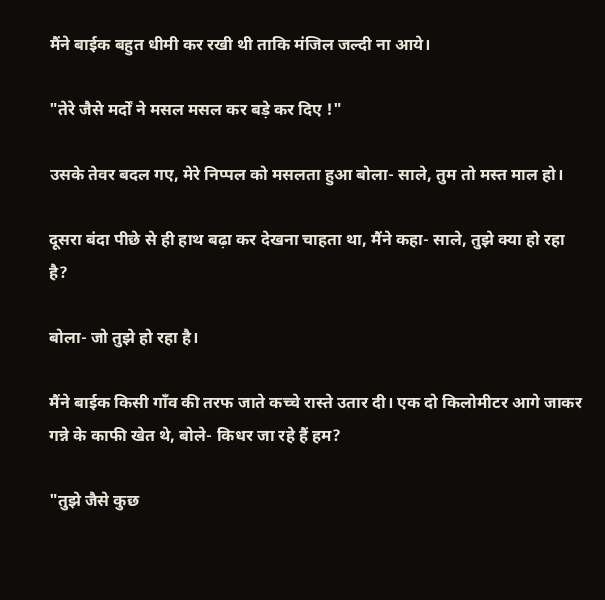मैंने बाईक बहुत धीमी कर रखी थी ताकि मंजिल जल्दी ना आये।

"तेरे जैसे मर्दों ने मसल मसल कर बड़े कर दिए !"

उसके तेवर बदल गए, मेरे निप्पल को मसलता हुआ बोला- साले, तुम तो मस्त माल हो।

दूसरा बंदा पीछे से ही हाथ बढ़ा कर देखना चाहता था, मैंने कहा- साले, तुझे क्या हो रहा है?

बोला- जो तुझे हो रहा है।

मैंने बाईक किसी गाँव की तरफ जाते कच्चे रास्ते उतार दी। एक दो किलोमीटर आगे जाकर गन्ने के काफी खेत थे, बोले- किधर जा रहे हैं हम?

"तुझे जैसे कुछ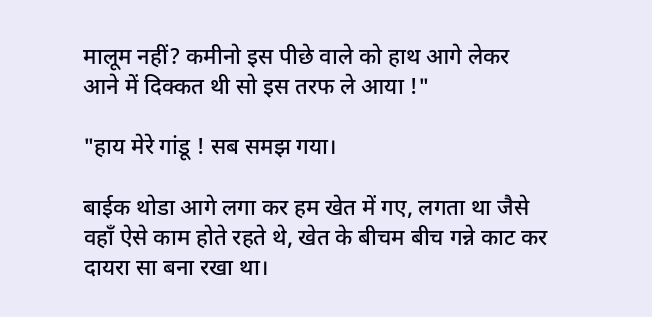मालूम नहीं? कमीनो इस पीछे वाले को हाथ आगे लेकर आने में दिक्कत थी सो इस तरफ ले आया !"

"हाय मेरे गांडू ! सब समझ गया।

बाईक थोडा आगे लगा कर हम खेत में गए, लगता था जैसे वहाँ ऐसे काम होते रहते थे, खेत के बीचम बीच गन्ने काट कर दायरा सा बना रखा था।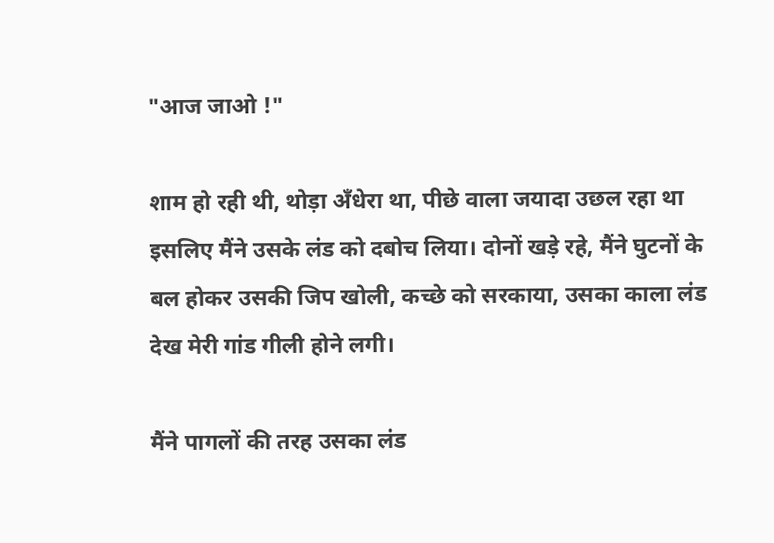"आज जाओ !"

शाम हो रही थी, थोड़ा अँधेरा था, पीछे वाला जयादा उछल रहा था इसलिए मैंने उसके लंड को दबोच लिया। दोनों खड़े रहे, मैंने घुटनों के बल होकर उसकी जिप खोली, कच्छे को सरकाया, उसका काला लंड देख मेरी गांड गीली होने लगी।

मैंने पागलों की तरह उसका लंड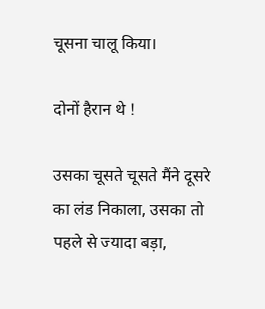चूसना चालू किया।

दोनों हैरान थे !

उसका चूसते चूसते मैंने दूसरे का लंड निकाला, उसका तो पहले से ज्यादा बड़ा,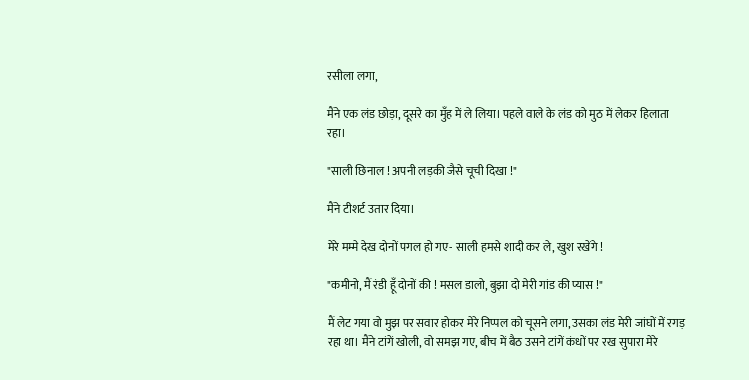रसीला लगा,

मैंने एक लंड छोड़ा, दूसरे का मुँह में ले लिया। पहले वाले के लंड को मुठ में लेकर हिलाता रहा।

"साली छिनाल ! अपनी लड़की जैसे चूची दिखा !"

मैंने टीशर्ट उतार दिया।

मेरे मम्मे देख दोनों पगल हो गए- साली हमसे शादी कर ले, खुश रखेंगे !

"कमीनो, मैं रंडी हूँ दोनों की ! मसल डालो, बुझा दो मेरी गांड की प्यास !"

मैं लेट गया वो मुझ पर सवार होकर मेरे निप्पल को चूसने लगा, उसका लंड मेरी जांघों में रगड़ रहा था। मैंने टांगें खोली, वो समझ गए, बीच में बैठ उसने टांगें कंधों पर रख सुपारा मेरे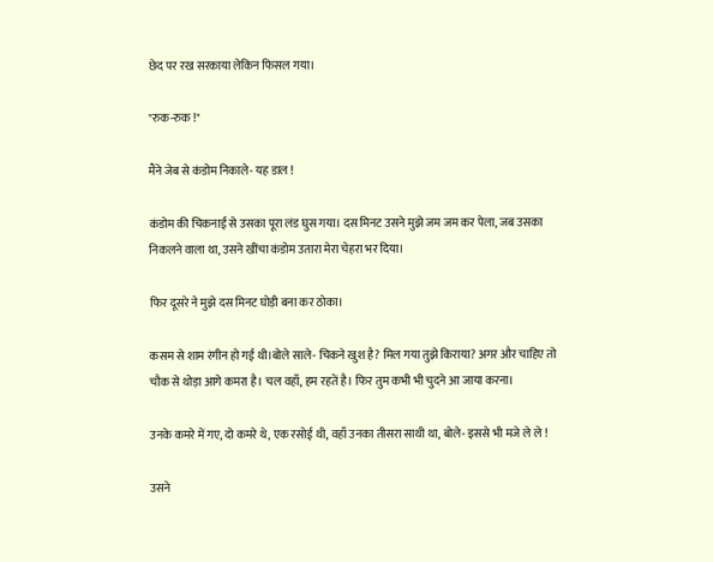छेद पर रख सरकाया लेकिन फिसल गया।

"रुक-रुक !"

मैंने जेब से कंडोम निकाले- यह डाल !

कंडोम की चिकनाई से उसका पूरा लंड घुस गया। दस मिनट उसने मुझे जम जम कर पेला, जब उसका निकलने वाला था, उसने खींचा कंडोम उतारा मेरा चेहरा भर दिया।

फिर दूसरे ने मुझे दस मिनट घोड़ी बना कर ठोका।

कसम से शाम रंगीन हो गई थी।बोले साले- चिकने खुश है? मिल गया तुझे किराया? अगर और चाहिए तो चौक से थोड़ा आगे कमरा है। चल वहाँ, हम रहतें है। फिर तुम कभी भी चुदने आ जाया करना।

उनके कमरे में गए, दो कमरे थे, एक रसोई थी, वहाँ उनका तीसरा साथी था, बोले- इससे भी मजे ले ले !

उसने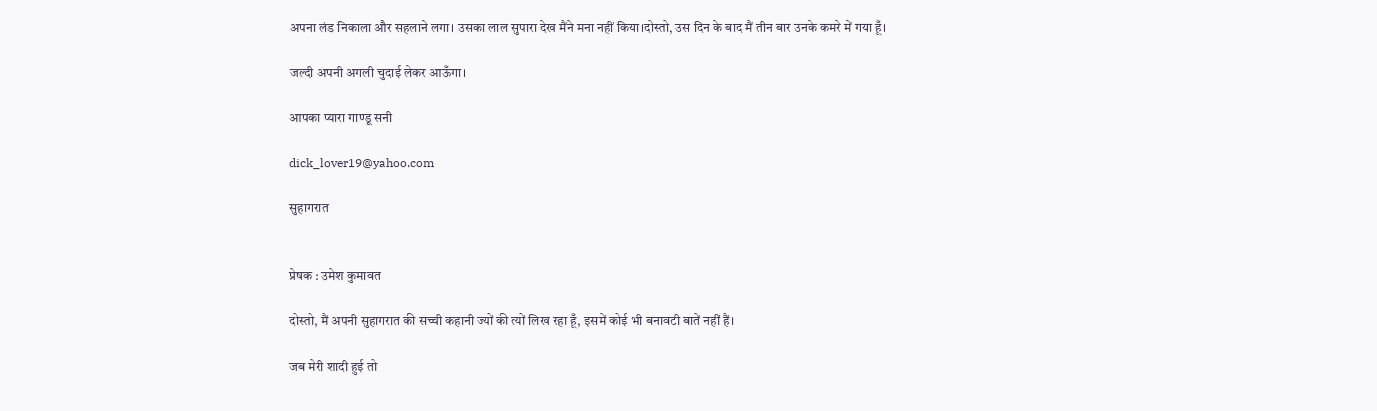अपना लंड निकाला और सहलाने लगा। उसका लाल सुपारा देख मैंने मना नहीं किया।दोस्तो, उस दिन के बाद मैं तीन बार उनके कमरे में गया हूँ।

जल्दी अपनी अगली चुदाई लेकर आऊँगा।

आपका प्यारा गाण्डू सनी

dick_lover19@yahoo.com

सुहागरात


प्रेषक : उमेश कुमावत

दोस्तो, मैं अपनी सुहागरात की सच्ची कहानी ज्यों की त्यों लिख रहा हूँ, इसमें कोई भी बनावटी बातें नहीं हैं।

जब मेरी शादी हुई तो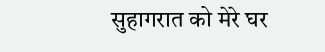सुहागरात को मेरे घर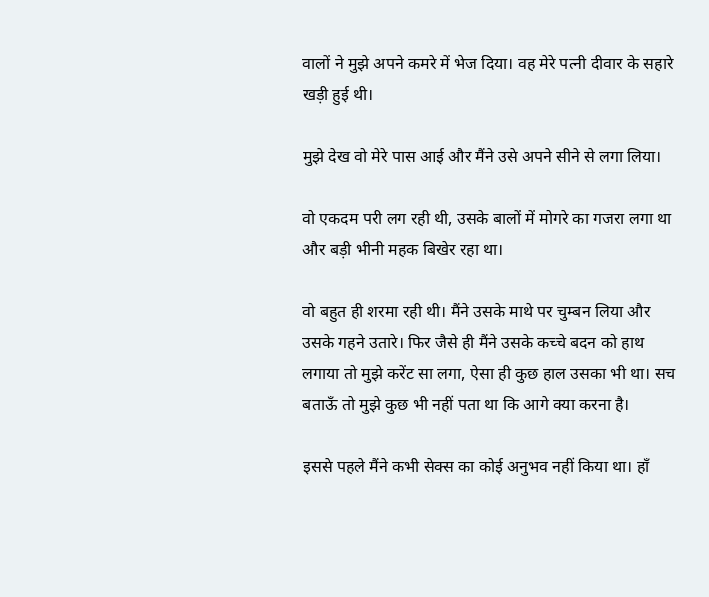वालों ने मुझे अपने कमरे में भेज दिया। वह मेरे पत्नी दीवार के सहारे खड़ी हुई थी।

मुझे देख वो मेरे पास आई और मैंने उसे अपने सीने से लगा लिया।

वो एकदम परी लग रही थी, उसके बालों में मोगरे का गजरा लगा था और बड़ी भीनी महक बिखेर रहा था।

वो बहुत ही शरमा रही थी। मैंने उसके माथे पर चुम्बन लिया और उसके गहने उतारे। फिर जैसे ही मैंने उसके कच्चे बदन को हाथ लगाया तो मुझे करेंट सा लगा, ऐसा ही कुछ हाल उसका भी था। सच बताऊँ तो मुझे कुछ भी नहीं पता था कि आगे क्या करना है।

इससे पहले मैंने कभी सेक्स का कोई अनुभव नहीं किया था। हाँ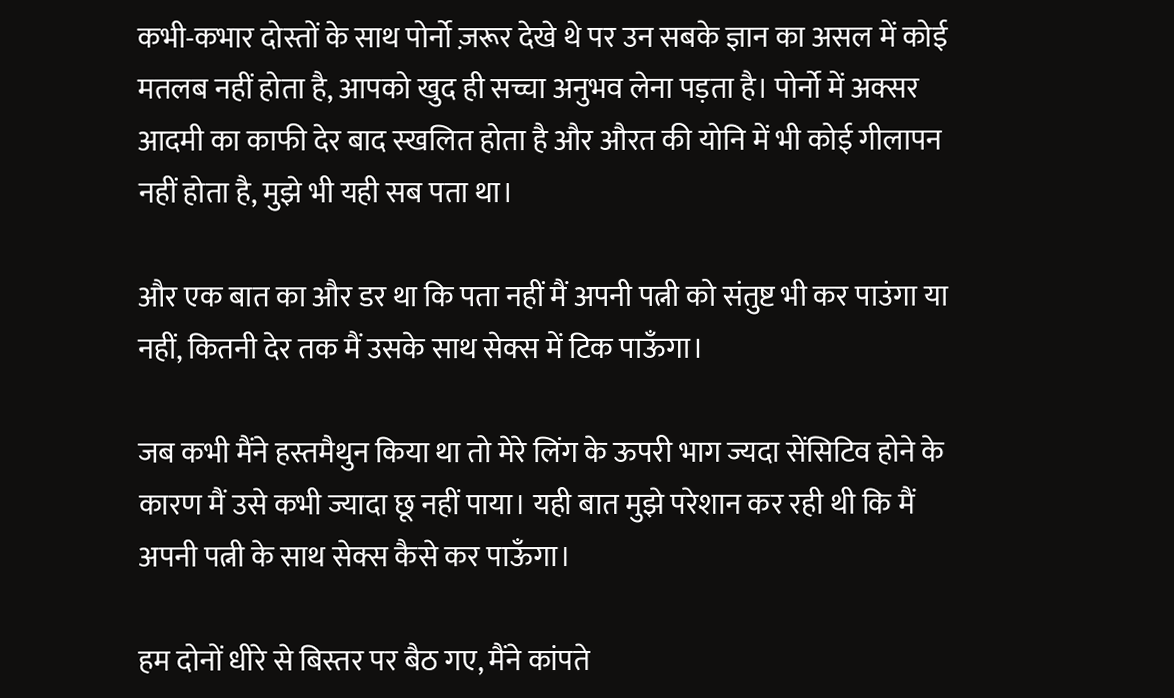कभी-कभार दोस्तों के साथ पोर्नो ज़रूर देखे थे पर उन सबके ज्ञान का असल में कोई मतलब नहीं होता है, आपको खुद ही सच्चा अनुभव लेना पड़ता है। पोर्नो में अक्सर आदमी का काफी देर बाद स्खलित होता है और औरत की योनि में भी कोई गीलापन नहीं होता है, मुझे भी यही सब पता था।

और एक बात का और डर था कि पता नहीं मैं अपनी पत्नी को संतुष्ट भी कर पाउंगा या नहीं, कितनी देर तक मैं उसके साथ सेक्स में टिक पाऊँगा।

जब कभी मैंने हस्तमैथुन किया था तो मेरे लिंग के ऊपरी भाग ज्यदा सेंसिटिव होने के कारण मैं उसे कभी ज्यादा छू नहीं पाया। यही बात मुझे परेशान कर रही थी कि मैं अपनी पत्नी के साथ सेक्स कैसे कर पाऊँगा।

हम दोनों धीरे से बिस्तर पर बैठ गए, मैंने कांपते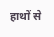हाथों से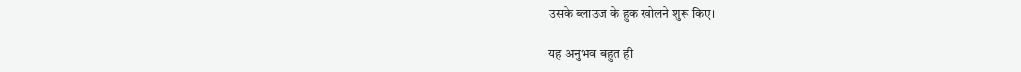उसके ब्लाउज के हुक खोलने शुरू किए।

यह अनुभव बहुत ही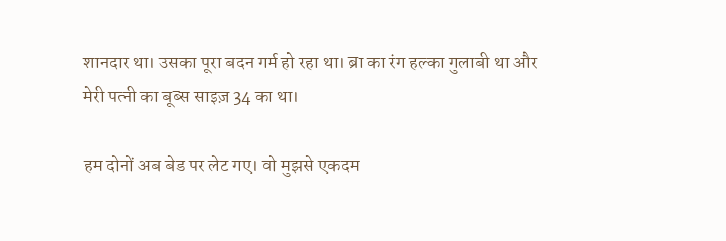शानदार था। उसका पूरा बदन गर्म हो रहा था। ब्रा का रंग हल्का गुलाबी था और मेरी पत्नी का बूब्स साइज़ 34 का था।

हम दोनों अब बेड पर लेट गए। वो मुझसे एकदम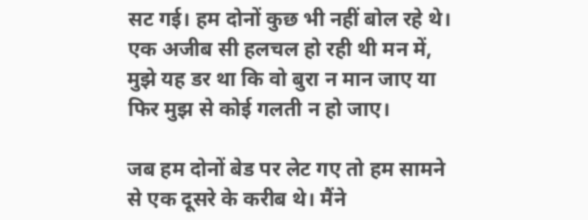सट गई। हम दोनों कुछ भी नहीं बोल रहे थे। एक अजीब सी हलचल हो रही थी मन में, मुझे यह डर था कि वो बुरा न मान जाए या फिर मुझ से कोई गलती न हो जाए।

जब हम दोनों बेड पर लेट गए तो हम सामने से एक दूसरे के करीब थे। मैंने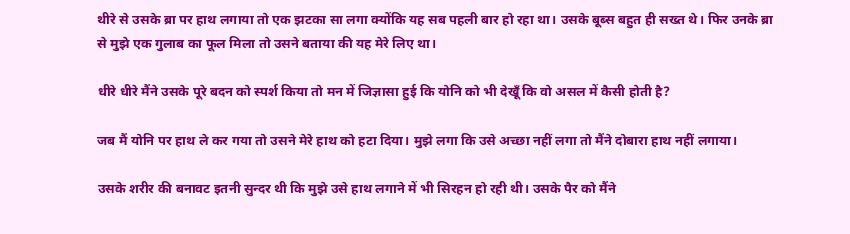थीरे से उसके ब्रा पर हाथ लगाया तो एक झटका सा लगा क्योंकि यह सब पहली बार हो रहा था। उसके बूब्स बहुत ही सख्त थे। फिर उनके ब्रा से मुझे एक गुलाब का फूल मिला तो उसने बताया की यह मेरे लिए था।

धीरे धीरे मैंने उसके पूरे बदन को स्पर्श किया तो मन में जिज्ञासा हुई कि योनि को भी देखूँ कि वो असल में कैसी होती है?

जब मैं योनि पर हाथ ले कर गया तो उसने मेरे हाथ को हटा दिया। मुझे लगा कि उसे अच्छा नहीं लगा तो मैंने दोबारा हाथ नहीं लगाया।

उसके शरीर की बनावट इतनी सुन्दर थी कि मुझे उसे हाथ लगाने में भी सिरहन हो रही थी। उसके पैर को मैंने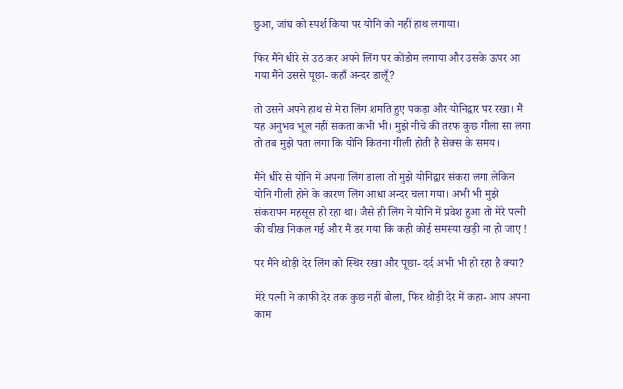छुआ, जांघ को स्पर्श किया पर योनि को नहीं हाथ लगाया।

फिर मैंने धीरे से उठ कर अपने लिंग पर कोंडोम लगाया और उसके ऊपर आ गया मैंने उससे पूछा- कहाँ अन्दर डालूँ?

तो उसने अपने हाथ से मेरा लिंग शर्माते हुए पकड़ा और योनिद्वार पर रखा। मैं यह अनुभव भूल नहीं सकता कभी भी। मुझे नीचे की तरफ कुछ गीला सा लगा तो तब मुझे पता लगा कि योनि कितना गीली होती है सेक्स के समय।

मैंने धीरे से योनि में अपना लिंग डाला तो मुझे योनिद्वार संकरा लगा लेकिन योनि गीली होने के कारण लिंग आधा अन्दर चला गया। अभी भी मुझे संकरापन महसूस हो रहा था। जैसे ही लिंग ने योनि में प्रवेश हुआ तो मेरे पत्नी की चीख निकल गई और मैं डर गया कि कही कोई समस्या खड़ी ना हो जाए !

पर मैंने थोड़ी देर लिंग को स्थिर रखा और पूछा- दर्द अभी भी हो रहा है क्या?

मेरे पत्नी ने काफी देर तक कुछ नहीं बोला, फिर थोड़ी देर में कहा- आप अपना काम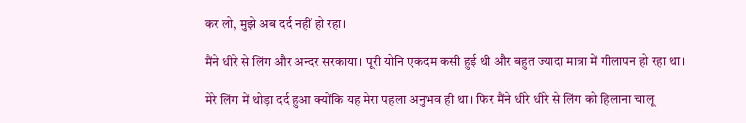कर लो, मुझे अब दर्द नहीं हो रहा।

मैंने धीरे से लिंग और अन्दर सरकाया। पूरी योनि एकदम कसी हुई थी और बहुत ज्यादा मात्रा में गीलापन हो रहा था।

मेरे लिंग में थोड़ा दर्द हुआ क्योंकि यह मेरा पहला अनुभव ही था। फिर मैंने धीरे धीरे से लिंग को हिलाना चालू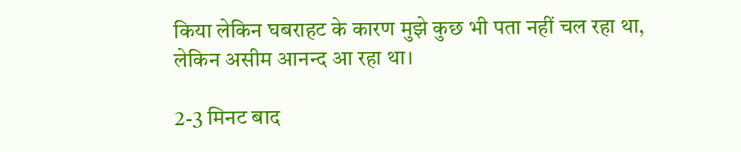किया लेकिन घबराहट के कारण मुझे कुछ भी पता नहीं चल रहा था, लेकिन असीम आनन्द आ रहा था।

2-3 मिनट बाद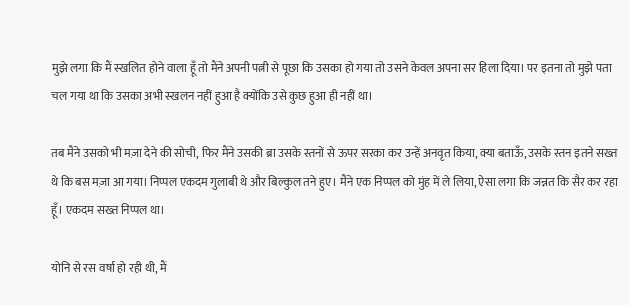मुझे लगा कि मैं स्खलित होने वाला हूँ तो मैंने अपनी पत्नी से पूछा कि उसका हो गया तो उसने केवल अपना सर हिला दिया। पर इतना तो मुझे पता चल गया था कि उसका अभी स्खलन नहीं हुआ है क्योंकि उसे कुछ हुआ ही नहीं था।

तब मैंने उसको भी मज़ा देने की सोची, फिर मैंने उसकी ब्रा उसके स्तनों से ऊपर सरका कर उन्हें अनवृत किया, क्या बताऊँ, उसके स्तन इतने सख्त थे कि बस मज़ा आ गया। निप्पल एकदम गुलाबी थे और बिल्कुल तने हुए। मैंने एक निप्पल को मुंह में ले लिया, ऐसा लगा कि जन्नत कि सैर कर रहा हूँ। एकदम सख्त निप्पल था।

योनि से रस वर्षा हो रही थी, मैं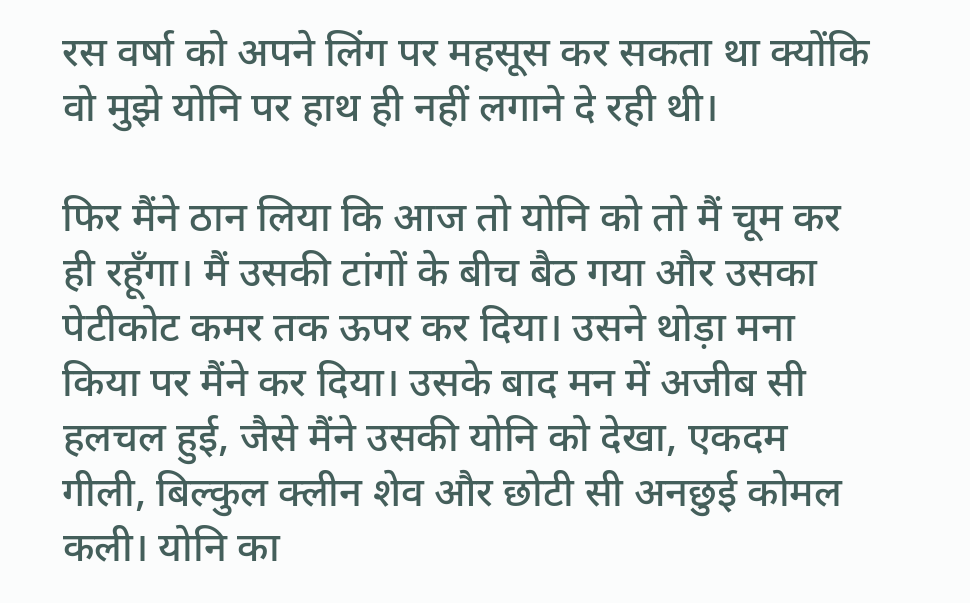रस वर्षा को अपने लिंग पर महसूस कर सकता था क्योंकि वो मुझे योनि पर हाथ ही नहीं लगाने दे रही थी।

फिर मैंने ठान लिया कि आज तो योनि को तो मैं चूम कर ही रहूँगा। मैं उसकी टांगों के बीच बैठ गया और उसका पेटीकोट कमर तक ऊपर कर दिया। उसने थोड़ा मना किया पर मैंने कर दिया। उसके बाद मन में अजीब सी हलचल हुई, जैसे मैंने उसकी योनि को देखा, एकदम गीली, बिल्कुल क्लीन शेव और छोटी सी अनछुई कोमल कली। योनि का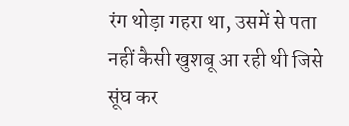रंग थोड़ा गहरा था, उसमें से पता नहीं कैसी खुशबू आ रही थी जिसे सूंघ कर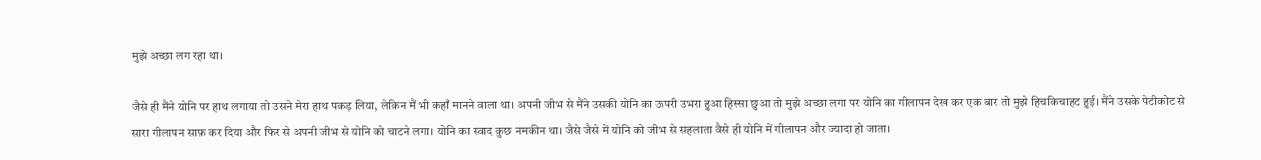मुझे अच्छा लग रहा था।

जैसे ही मैंने योनि पर हाथ लगाया तो उसने मेरा हाथ पकड़ लिया, लेकिन मैं भी कहाँ मानने वाला था। अपनी जीभ से मैंने उसकी योनि का ऊपरी उभरा हुआ हिस्सा छुआ तो मुझे अच्छा लगा पर योनि का गीलापन देख कर एक बार तो मुझे हिचकिचाहट हुई। मैंने उसके पेटीकोट से सारा गीलापन साफ़ कर दिया और फिर से अपनी जीभ से योनि को चाटने लगा। योनि का स्वाद कुछ नमकीन था। जैसे जैसे में योनि को जीभ से सहलाता वैसे ही योनि में गीलापन और ज्यादा हो जाता।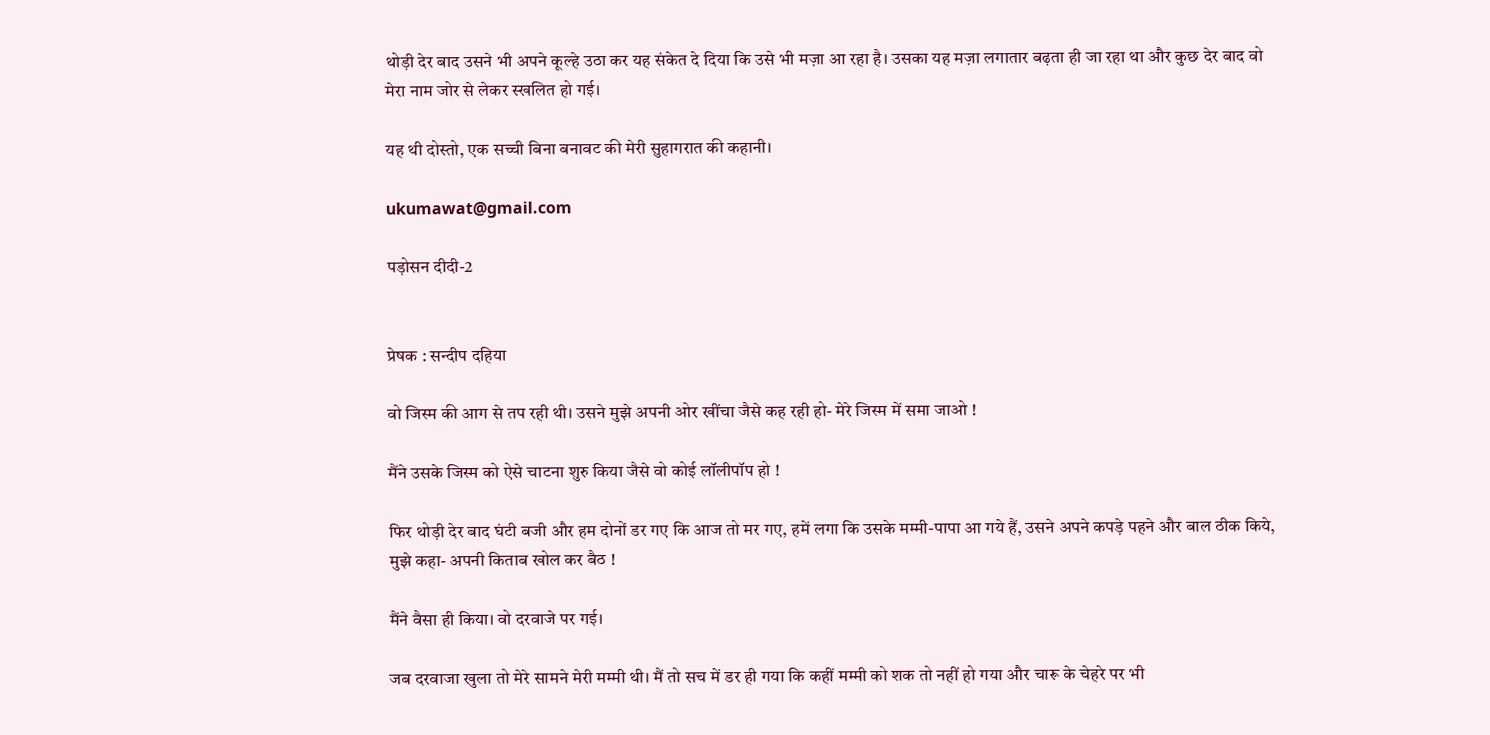थोड़ी देर बाद उसने भी अपने कूल्हे उठा कर यह संकेत दे दिया कि उसे भी मज़ा आ रहा है। उसका यह मज़ा लगातार बढ़ता ही जा रहा था और कुछ देर बाद वो मेरा नाम जोर से लेकर स्खलित हो गई।

यह थी दोस्तो, एक सच्ची बिना बनावट की मेरी सुहागरात की कहानी।

ukumawat@gmail.com

पड़ोसन दीदी-2


प्रेषक : सन्दीप दहिया

वो जिस्म की आग से तप रही थी। उसने मुझे अपनी ओर खींचा जैसे कह रही हो- मेरे जिस्म में समा जाओ !

मैंने उसके जिस्म को ऐसे चाटना शुरु किया जैसे वो कोई लॉलीपॉप हो !

फिर थोड़ी देर बाद घंटी बजी और हम दोनों डर गए कि आज तो मर गए, हमें लगा कि उसके मम्मी-पापा आ गये हैं, उसने अपने कपड़े पहने और बाल ठीक किये, मुझे कहा- अपनी किताब खोल कर बैठ !

मैंने वैसा ही किया। वो दरवाजे पर गई।

जब दरवाजा खुला तो मेरे सामने मेरी मम्मी थी। मैं तो सच में डर ही गया कि कहीं मम्मी को शक तो नहीं हो गया और चारू के चेहरे पर भी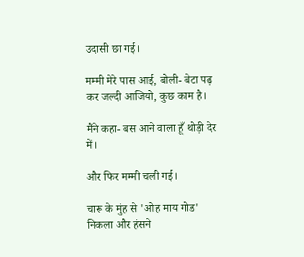उदासी छा गई।

मम्मी मेरे पास आई, बोली- बेटा पढ़ कर जल्दी आजियो, कुछ काम है।

मैंने कहा- बस आने वाला हूँ थोड़ी देर में।

और फिर मम्मी चली गई।

चारू के मुंह से 'ओह माय गोड' निकला और हंसने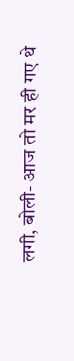लगी, बोली- आज तो मर ही गए थे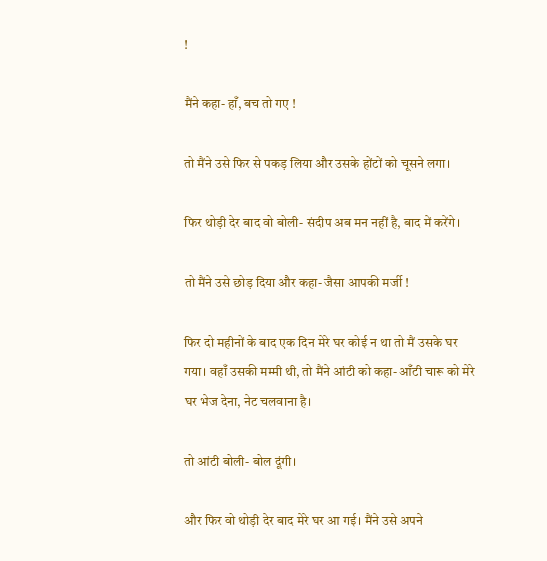!

मैंने कहा- हाँ, बच तो गए !

तो मैंने उसे फिर से पकड़ लिया और उसके होंटों को चूसने लगा।

फिर थोड़ी देर बाद वो बोली- संदीप अब मन नहीं है, बाद में करेंगे।

तो मैंने उसे छोड़ दिया और कहा- जैसा आपकी मर्जी !

फिर दो महीनों के बाद एक दिन मेरे घर कोई न था तो मैं उसके घर गया। वहाँ उसकी मम्मी थी, तो मैंने आंटी को कहा- आँटी चारू को मेरे घर भेज देना, नेट चलवाना है।

तो आंटी बोली- बोल दूंगी।

और फिर वो थोड़ी देर बाद मेरे घर आ गई। मैंने उसे अपने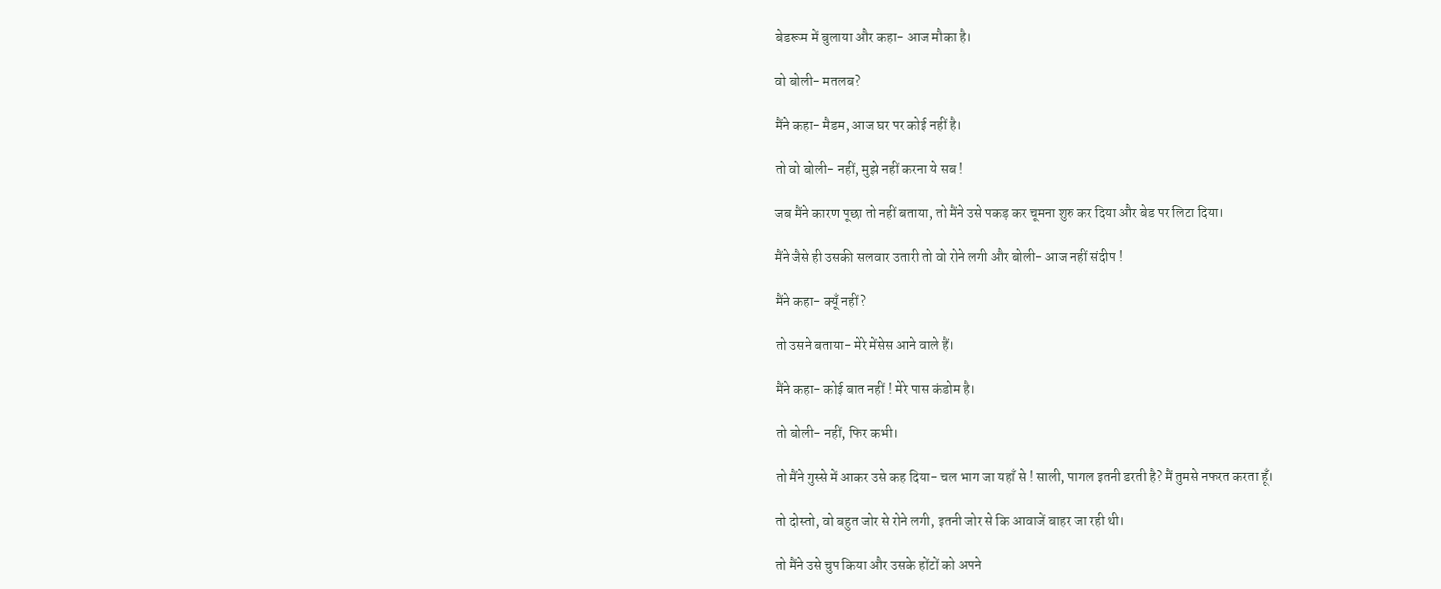बेडरूम में बुलाया और कहा- आज मौका है।

वो बोली- मतलब?

मैंने कहा- मैडम, आज घर पर कोई नहीं है।

तो वो बोली- नहीं, मुझे नहीं करना ये सब !

जब मैंने कारण पूछा तो नहीं बताया, तो मैंने उसे पकड़ कर चूमना शुरु कर दिया और बेड पर लिटा दिया।

मैंने जैसे ही उसकी सलवार उतारी तो वो रोने लगी और बोली- आज नहीं संदीप !

मैंने कहा- क्यूँ नहीं?

तो उसने बताया- मेरे मेंसेस आने वाले हैं।

मैंने कहा- कोई बात नहीं ! मेरे पास कंडोम है।

तो बोली- नहीं, फिर कभी।

तो मैंने गुस्से में आकर उसे कह दिया- चल भाग जा यहाँ से ! साली, पागल इतनी डरती है? मैं तुमसे नफरत करता हूँ।

तो दोस्तो, वो बहुत जोर से रोने लगी, इतनी जोर से कि आवाजें बाहर जा रही थी।

तो मैंने उसे चुप किया और उसके होंटों को अपने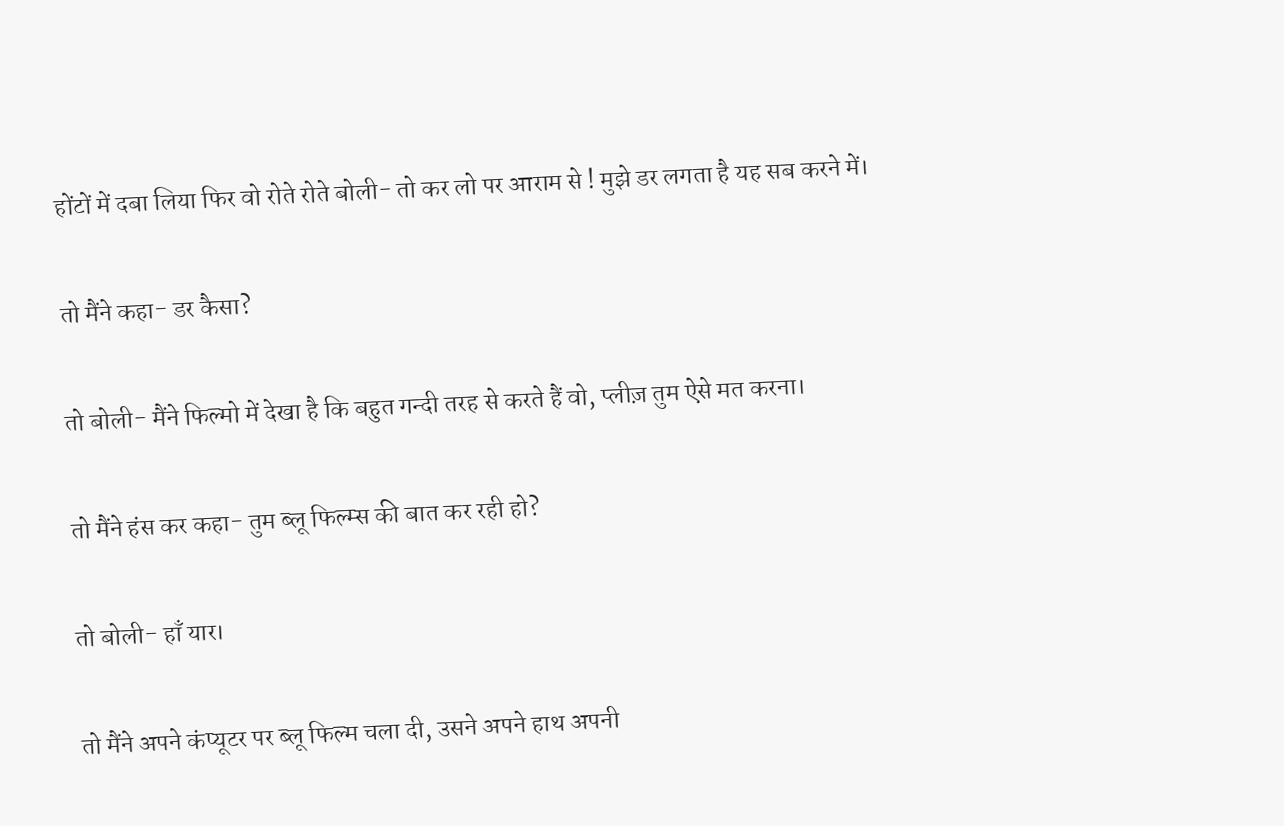होंटों में दबा लिया फिर वो रोते रोते बोली- तो कर लो पर आराम से ! मुझे डर लगता है यह सब करने में।

तो मैंने कहा- डर कैसा?

तो बोली- मैंने फिल्मो में देखा है कि बहुत गन्दी तरह से करते हैं वो, प्लीज़ तुम ऐसे मत करना।

तो मैंने हंस कर कहा- तुम ब्लू फिल्म्स की बात कर रही हो?

तो बोली- हाँ यार।

तो मैंने अपने कंप्यूटर पर ब्लू फिल्म चला दी, उसने अपने हाथ अपनी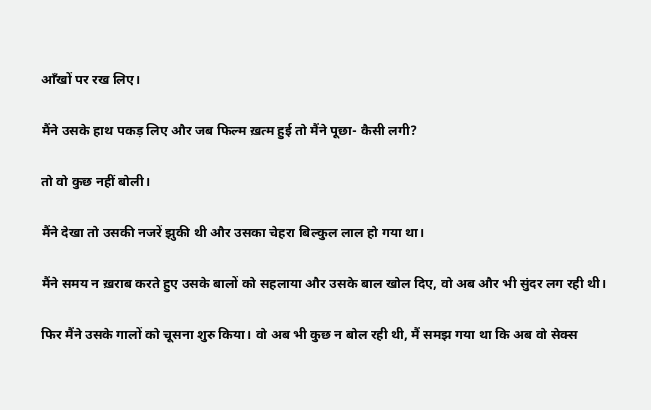आँखों पर रख लिए।

मैंने उसके हाथ पकड़ लिए और जब फिल्म ख़त्म हुई तो मैंने पूछा- कैसी लगी?

तो वो कुछ नहीं बोली।

मैंने देखा तो उसकी नजरें झुकी थी और उसका चेहरा बिल्कुल लाल हो गया था।

मैंने समय न ख़राब करते हुए उसके बालों को सहलाया और उसके बाल खोल दिए, वो अब और भी सुंदर लग रही थी।

फिर मैंने उसके गालों को चूसना शुरु किया। वो अब भी कुछ न बोल रही थी, मैं समझ गया था कि अब वो सेक्स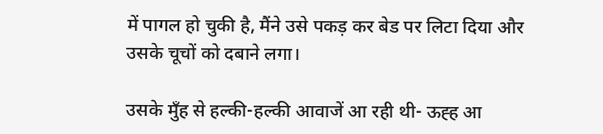में पागल हो चुकी है, मैंने उसे पकड़ कर बेड पर लिटा दिया और उसके चूचों को दबाने लगा।

उसके मुँह से हल्की-हल्की आवाजें आ रही थी- ऊह्ह आ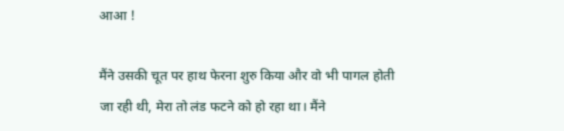आआ !

मैंने उसकी चूत पर हाथ फेरना शुरु किया और वो भी पागल होती जा रही थी, मेरा तो लंड फटने को हो रहा था। मैंने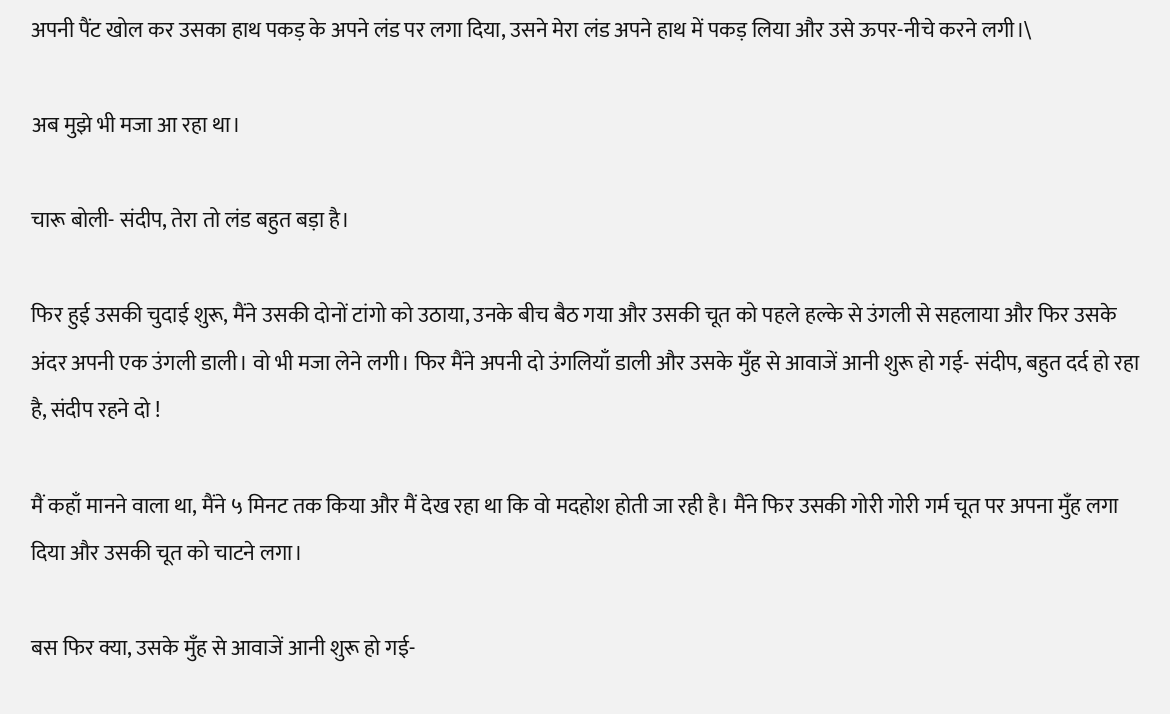अपनी पैंट खोल कर उसका हाथ पकड़ के अपने लंड पर लगा दिया, उसने मेरा लंड अपने हाथ में पकड़ लिया और उसे ऊपर-नीचे करने लगी।\

अब मुझे भी मजा आ रहा था।

चारू बोली- संदीप, तेरा तो लंड बहुत बड़ा है।

फिर हुई उसकी चुदाई शुरू, मैंने उसकी दोनों टांगो को उठाया, उनके बीच बैठ गया और उसकी चूत को पहले हल्के से उंगली से सहलाया और फिर उसके अंदर अपनी एक उंगली डाली। वो भी मजा लेने लगी। फिर मैंने अपनी दो उंगलियाँ डाली और उसके मुँह से आवाजें आनी शुरू हो गई- संदीप, बहुत दर्द हो रहा है, संदीप रहने दो !

मैं कहाँ मानने वाला था, मैंने ५ मिनट तक किया और मैं देख रहा था कि वो मदहोश होती जा रही है। मैंने फिर उसकी गोरी गोरी गर्म चूत पर अपना मुँह लगा दिया और उसकी चूत को चाटने लगा।

बस फिर क्या, उसके मुँह से आवाजें आनी शुरू हो गई-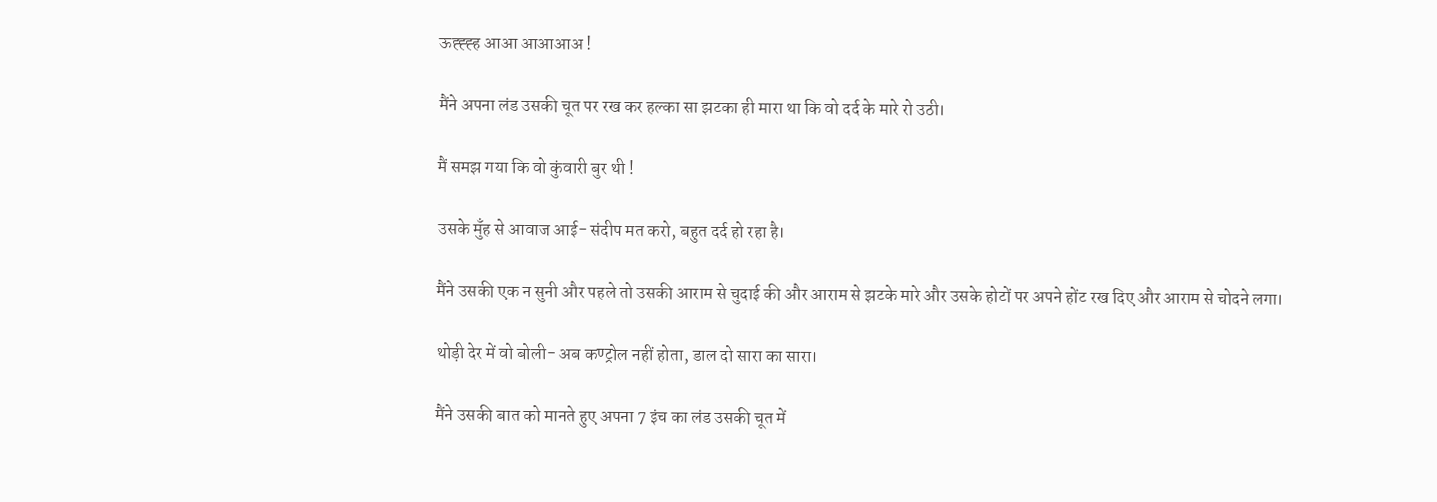ऊह्ह्ह्ह आआ आआआअ !

मैंने अपना लंड उसकी चूत पर रख कर हल्का सा झटका ही मारा था कि वो दर्द के मारे रो उठी।

मैं समझ गया कि वो कुंवारी बुर थी !

उसके मुँह से आवाज आई- संदीप मत करो, बहुत दर्द हो रहा है।

मैंने उसकी एक न सुनी और पहले तो उसकी आराम से चुदाई की और आराम से झटके मारे और उसके होटों पर अपने होंट रख दिए और आराम से चोदने लगा।

थोड़ी देर में वो बोली- अब कण्ट्रोल नहीं होता, डाल दो सारा का सारा।

मैंने उसकी बात को मानते हुए अपना 7 इंच का लंड उसकी चूत में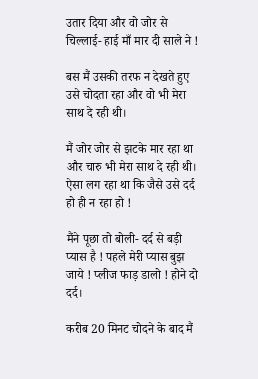उतार दिया और वो जोर से चिल्लाई- हाई माँ मार दी साले ने !

बस मैं उसकी तरफ न देखते हुए उसे चोदता रहा और वो भी मेरा साथ दे रही थी।

मैं जोर जोर से झटके मार रहा था और चारु भी मेरा साथ दे रही थी। ऐसा लग रहा था कि जैसे उसे दर्द हो ही न रहा हो !

मैंने पूछा तो बोली- दर्द से बड़ी प्यास है ! पहले मेरी प्यास बुझ जाये ! प्लीज फाड़ डालो ! होने दो दर्द।

करीब 20 मिनट चोदने के बाद मैं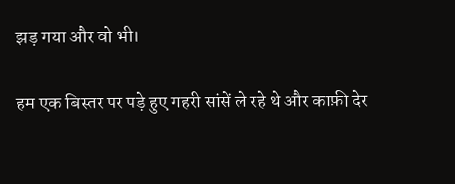झड़ गया और वो भी।

हम एक बिस्तर पर पड़े हुए गहरी सांसें ले रहे थे और काफ़ी देर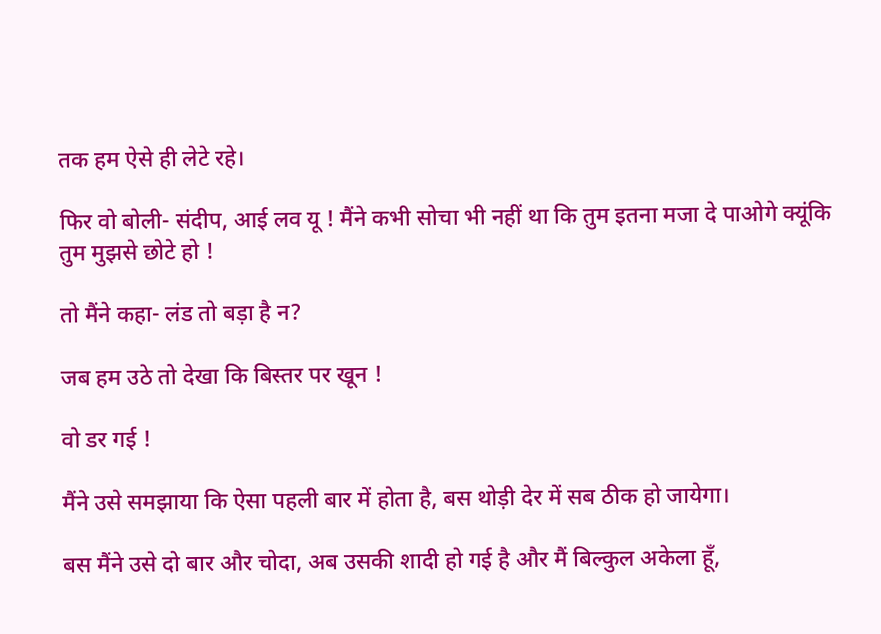तक हम ऐसे ही लेटे रहे।

फिर वो बोली- संदीप, आई लव यू ! मैंने कभी सोचा भी नहीं था कि तुम इतना मजा दे पाओगे क्यूंकि तुम मुझसे छोटे हो !

तो मैंने कहा- लंड तो बड़ा है न?

जब हम उठे तो देखा कि बिस्तर पर खून !

वो डर गई !

मैंने उसे समझाया कि ऐसा पहली बार में होता है, बस थोड़ी देर में सब ठीक हो जायेगा।

बस मैंने उसे दो बार और चोदा, अब उसकी शादी हो गई है और मैं बिल्कुल अकेला हूँ,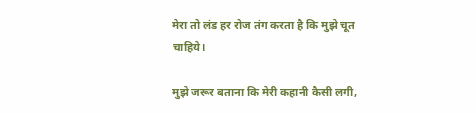मेरा तो लंड हर रोज तंग करता है कि मुझे चूत चाहिये।

मुझे जरूर बताना कि मेरी कहानी कैसी लगी,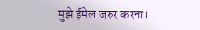मुझे ईमेल जरुर करना।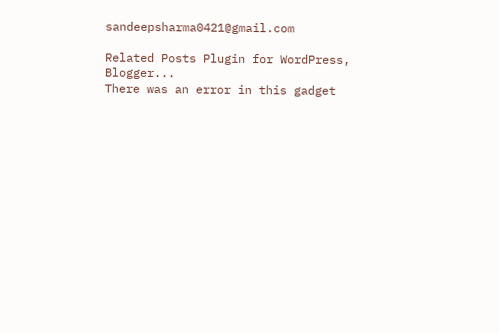sandeepsharma0421@gmail.com

Related Posts Plugin for WordPress, Blogger...
There was an error in this gadget